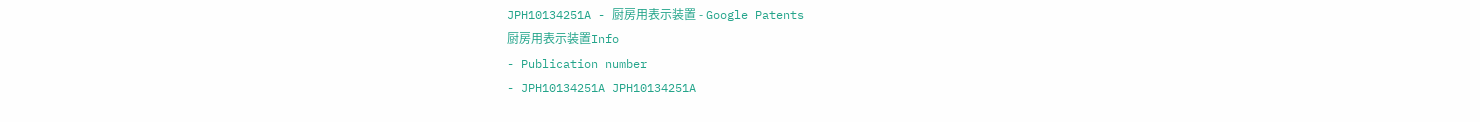JPH10134251A - 厨房用表示装置 - Google Patents
厨房用表示装置Info
- Publication number
- JPH10134251A JPH10134251A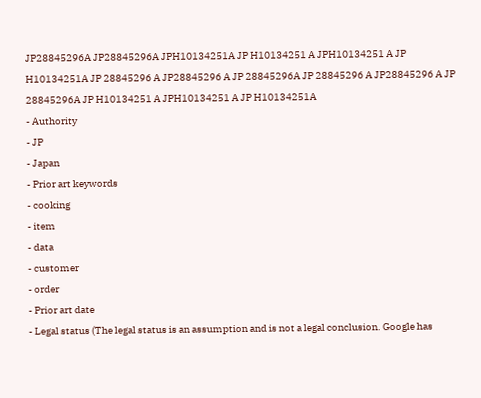JP28845296A JP28845296A JPH10134251A JP H10134251 A JPH10134251 A JP H10134251A JP 28845296 A JP28845296 A JP 28845296A JP 28845296 A JP28845296 A JP 28845296A JP H10134251 A JPH10134251 A JP H10134251A
- Authority
- JP
- Japan
- Prior art keywords
- cooking
- item
- data
- customer
- order
- Prior art date
- Legal status (The legal status is an assumption and is not a legal conclusion. Google has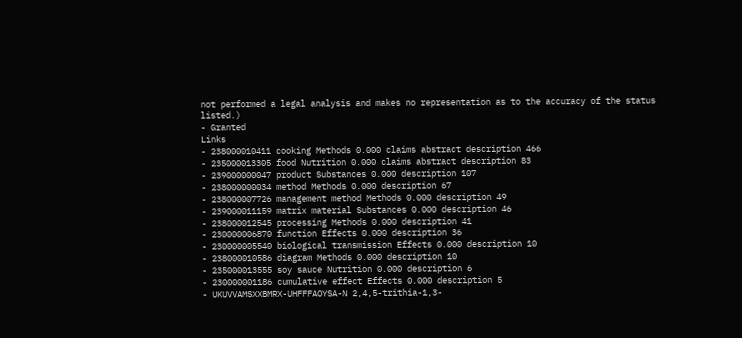not performed a legal analysis and makes no representation as to the accuracy of the status listed.)
- Granted
Links
- 238000010411 cooking Methods 0.000 claims abstract description 466
- 235000013305 food Nutrition 0.000 claims abstract description 83
- 239000000047 product Substances 0.000 description 107
- 238000000034 method Methods 0.000 description 67
- 238000007726 management method Methods 0.000 description 49
- 239000011159 matrix material Substances 0.000 description 46
- 238000012545 processing Methods 0.000 description 41
- 230000006870 function Effects 0.000 description 36
- 230000005540 biological transmission Effects 0.000 description 10
- 238000010586 diagram Methods 0.000 description 10
- 235000013555 soy sauce Nutrition 0.000 description 6
- 230000001186 cumulative effect Effects 0.000 description 5
- UKUVVAMSXXBMRX-UHFFFAOYSA-N 2,4,5-trithia-1,3-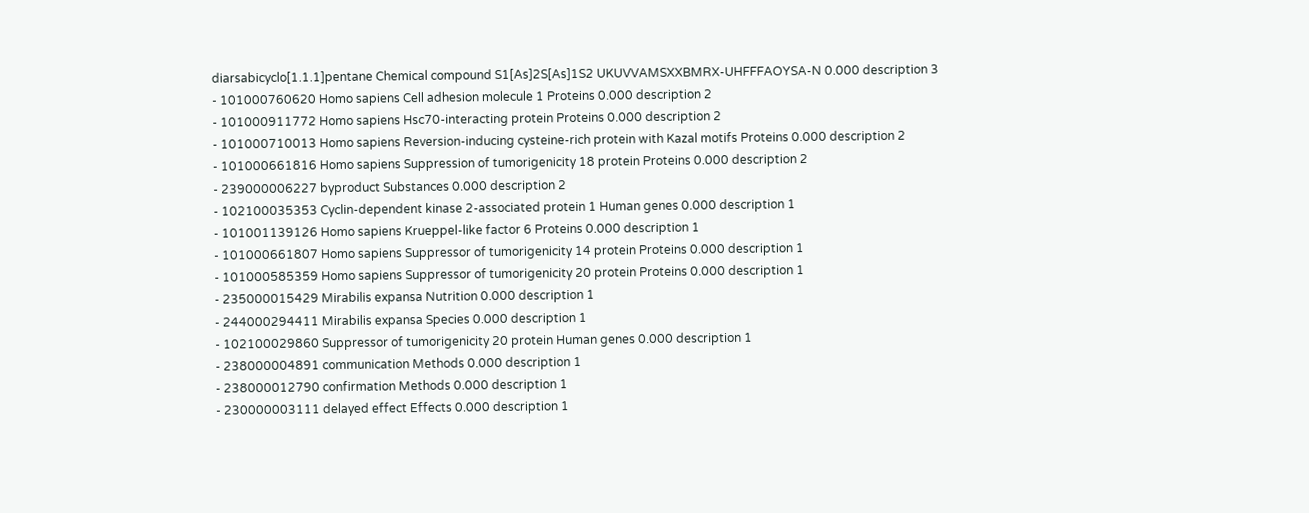diarsabicyclo[1.1.1]pentane Chemical compound S1[As]2S[As]1S2 UKUVVAMSXXBMRX-UHFFFAOYSA-N 0.000 description 3
- 101000760620 Homo sapiens Cell adhesion molecule 1 Proteins 0.000 description 2
- 101000911772 Homo sapiens Hsc70-interacting protein Proteins 0.000 description 2
- 101000710013 Homo sapiens Reversion-inducing cysteine-rich protein with Kazal motifs Proteins 0.000 description 2
- 101000661816 Homo sapiens Suppression of tumorigenicity 18 protein Proteins 0.000 description 2
- 239000006227 byproduct Substances 0.000 description 2
- 102100035353 Cyclin-dependent kinase 2-associated protein 1 Human genes 0.000 description 1
- 101001139126 Homo sapiens Krueppel-like factor 6 Proteins 0.000 description 1
- 101000661807 Homo sapiens Suppressor of tumorigenicity 14 protein Proteins 0.000 description 1
- 101000585359 Homo sapiens Suppressor of tumorigenicity 20 protein Proteins 0.000 description 1
- 235000015429 Mirabilis expansa Nutrition 0.000 description 1
- 244000294411 Mirabilis expansa Species 0.000 description 1
- 102100029860 Suppressor of tumorigenicity 20 protein Human genes 0.000 description 1
- 238000004891 communication Methods 0.000 description 1
- 238000012790 confirmation Methods 0.000 description 1
- 230000003111 delayed effect Effects 0.000 description 1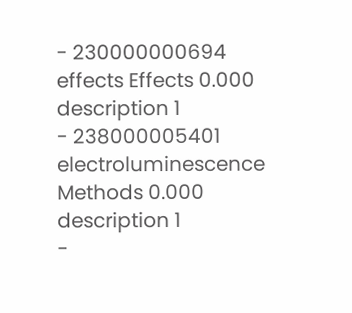- 230000000694 effects Effects 0.000 description 1
- 238000005401 electroluminescence Methods 0.000 description 1
-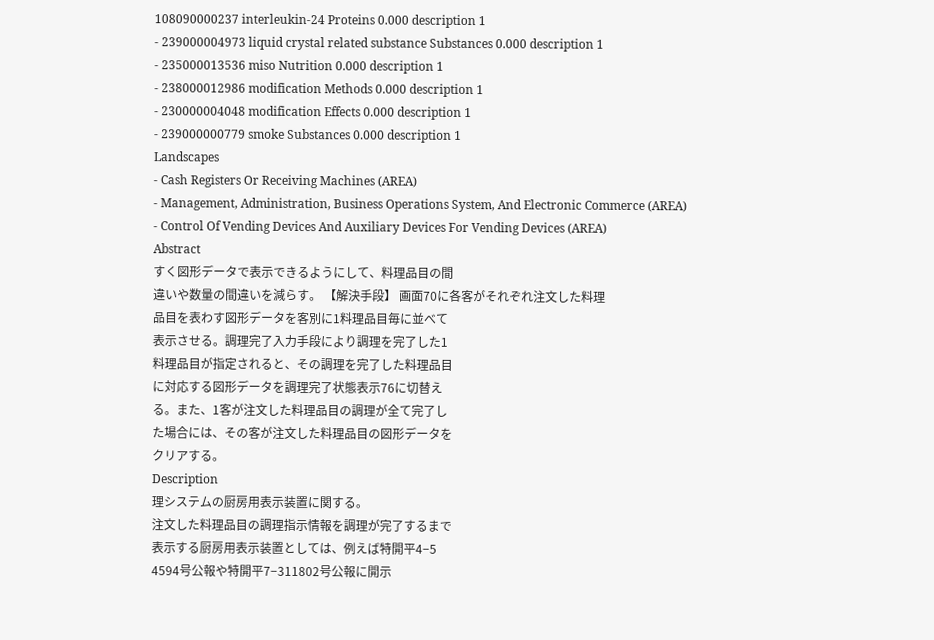108090000237 interleukin-24 Proteins 0.000 description 1
- 239000004973 liquid crystal related substance Substances 0.000 description 1
- 235000013536 miso Nutrition 0.000 description 1
- 238000012986 modification Methods 0.000 description 1
- 230000004048 modification Effects 0.000 description 1
- 239000000779 smoke Substances 0.000 description 1
Landscapes
- Cash Registers Or Receiving Machines (AREA)
- Management, Administration, Business Operations System, And Electronic Commerce (AREA)
- Control Of Vending Devices And Auxiliary Devices For Vending Devices (AREA)
Abstract
すく図形データで表示できるようにして、料理品目の間
違いや数量の間違いを減らす。 【解決手段】 画面70に各客がそれぞれ注文した料理
品目を表わす図形データを客別に1料理品目毎に並べて
表示させる。調理完了入力手段により調理を完了した1
料理品目が指定されると、その調理を完了した料理品目
に対応する図形データを調理完了状態表示76に切替え
る。また、1客が注文した料理品目の調理が全て完了し
た場合には、その客が注文した料理品目の図形データを
クリアする。
Description
理システムの厨房用表示装置に関する。
注文した料理品目の調理指示情報を調理が完了するまで
表示する厨房用表示装置としては、例えば特開平4−5
4594号公報や特開平7−311802号公報に開示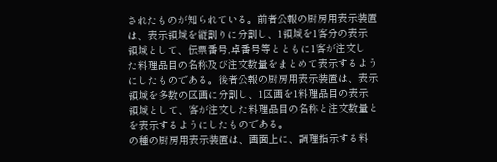されたものが知られている。前者公報の厨房用表示装置
は、表示領域を縦割りに分割し、1領域を1客分の表示
領域として、伝票番号,卓番号等とともに1客が注文し
た料理品目の名称及び注文数量をまとめて表示するよう
にしたものである。後者公報の厨房用表示装置は、表示
領域を多数の区画に分割し、1区画を1料理品目の表示
領域として、客が注文した料理品目の名称と注文数量と
を表示するようにしたものである。
の種の厨房用表示装置は、画面上に、調理指示する料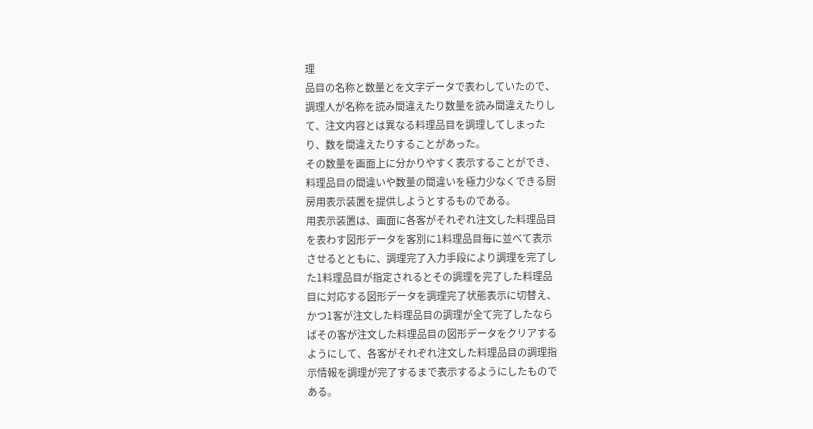理
品目の名称と数量とを文字データで表わしていたので、
調理人が名称を読み間違えたり数量を読み間違えたりし
て、注文内容とは異なる料理品目を調理してしまった
り、数を間違えたりすることがあった。
その数量を画面上に分かりやすく表示することができ、
料理品目の間違いや数量の間違いを極力少なくできる厨
房用表示装置を提供しようとするものである。
用表示装置は、画面に各客がそれぞれ注文した料理品目
を表わす図形データを客別に1料理品目毎に並べて表示
させるとともに、調理完了入力手段により調理を完了し
た1料理品目が指定されるとその調理を完了した料理品
目に対応する図形データを調理完了状態表示に切替え、
かつ1客が注文した料理品目の調理が全て完了したなら
ばその客が注文した料理品目の図形データをクリアする
ようにして、各客がそれぞれ注文した料理品目の調理指
示情報を調理が完了するまで表示するようにしたもので
ある。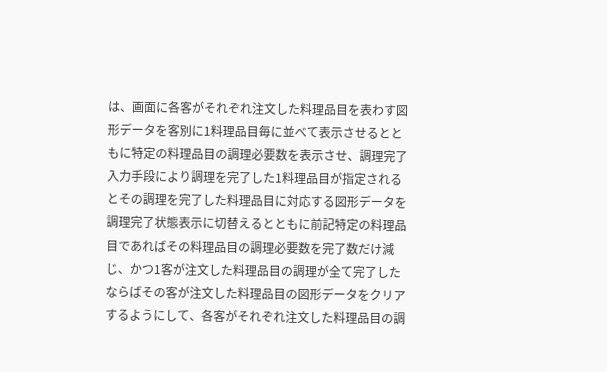は、画面に各客がそれぞれ注文した料理品目を表わす図
形データを客別に1料理品目毎に並べて表示させるとと
もに特定の料理品目の調理必要数を表示させ、調理完了
入力手段により調理を完了した1料理品目が指定される
とその調理を完了した料理品目に対応する図形データを
調理完了状態表示に切替えるとともに前記特定の料理品
目であればその料理品目の調理必要数を完了数だけ減
じ、かつ1客が注文した料理品目の調理が全て完了した
ならばその客が注文した料理品目の図形データをクリア
するようにして、各客がそれぞれ注文した料理品目の調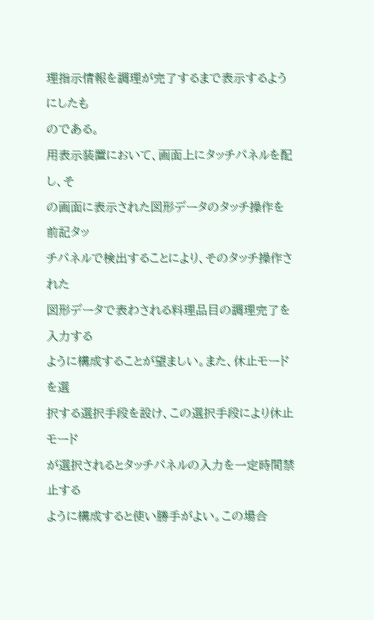理指示情報を調理が完了するまで表示するようにしたも
のである。
用表示装置において、画面上にタッチパネルを配し、そ
の画面に表示された図形データのタッチ操作を前記タッ
チパネルで検出することにより、そのタッチ操作された
図形データで表わされる料理品目の調理完了を入力する
ように構成することが望ましい。また、休止モードを選
択する選択手段を設け、この選択手段により休止モード
が選択されるとタッチパネルの入力を一定時間禁止する
ように構成すると使い勝手がよい。この場合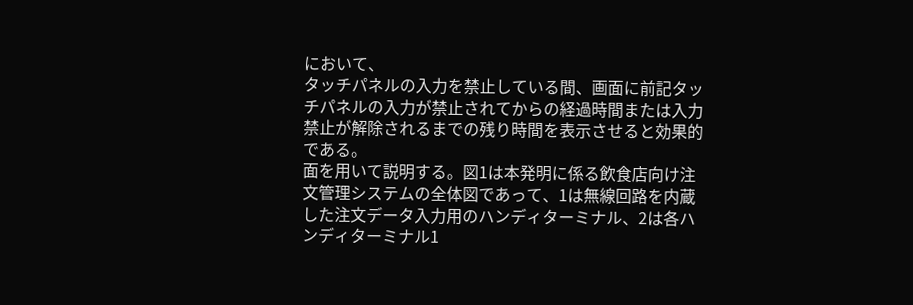において、
タッチパネルの入力を禁止している間、画面に前記タッ
チパネルの入力が禁止されてからの経過時間または入力
禁止が解除されるまでの残り時間を表示させると効果的
である。
面を用いて説明する。図1は本発明に係る飲食店向け注
文管理システムの全体図であって、1は無線回路を内蔵
した注文データ入力用のハンディターミナル、2は各ハ
ンディターミナル1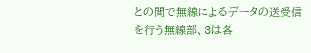との間で無線によるデータの送受信
を行う無線部、3は各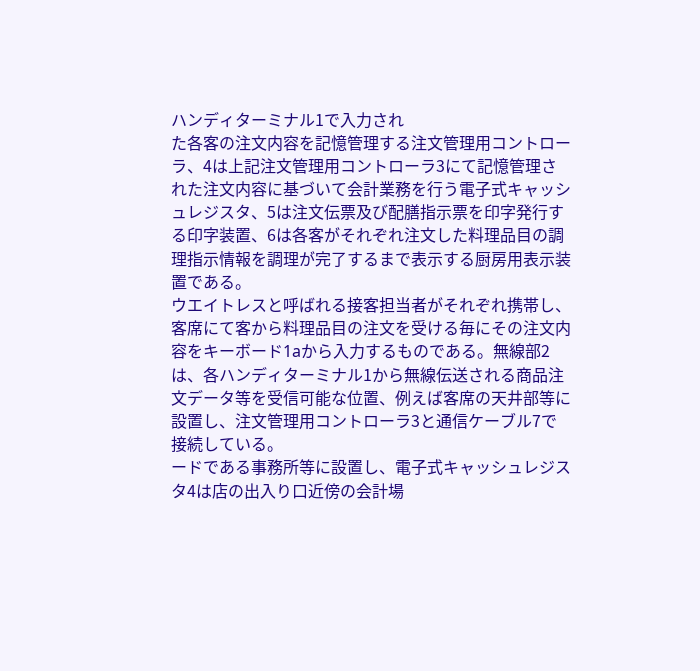ハンディターミナル1で入力され
た各客の注文内容を記憶管理する注文管理用コントロー
ラ、4は上記注文管理用コントローラ3にて記憶管理さ
れた注文内容に基づいて会計業務を行う電子式キャッシ
ュレジスタ、5は注文伝票及び配膳指示票を印字発行す
る印字装置、6は各客がそれぞれ注文した料理品目の調
理指示情報を調理が完了するまで表示する厨房用表示装
置である。
ウエイトレスと呼ばれる接客担当者がそれぞれ携帯し、
客席にて客から料理品目の注文を受ける毎にその注文内
容をキーボード1aから入力するものである。無線部2
は、各ハンディターミナル1から無線伝送される商品注
文データ等を受信可能な位置、例えば客席の天井部等に
設置し、注文管理用コントローラ3と通信ケーブル7で
接続している。
ードである事務所等に設置し、電子式キャッシュレジス
タ4は店の出入り口近傍の会計場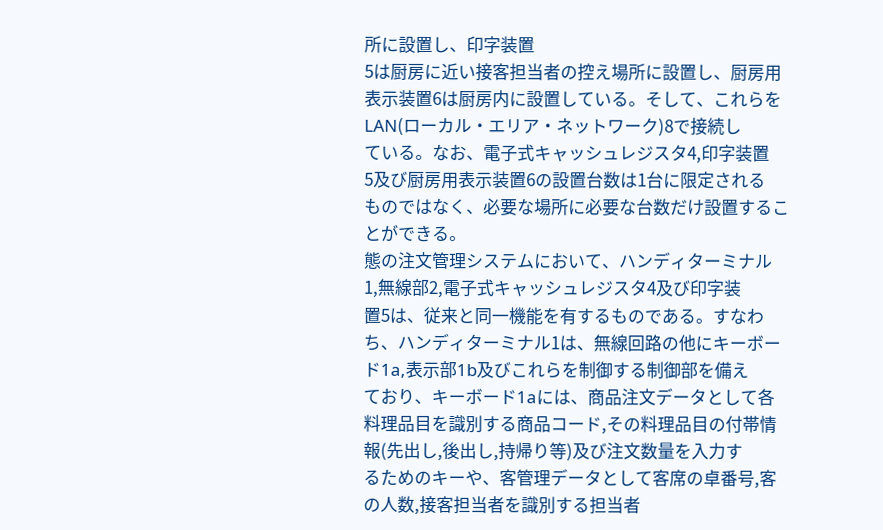所に設置し、印字装置
5は厨房に近い接客担当者の控え場所に設置し、厨房用
表示装置6は厨房内に設置している。そして、これらを
LAN(ローカル・エリア・ネットワーク)8で接続し
ている。なお、電子式キャッシュレジスタ4,印字装置
5及び厨房用表示装置6の設置台数は1台に限定される
ものではなく、必要な場所に必要な台数だけ設置するこ
とができる。
態の注文管理システムにおいて、ハンディターミナル
1,無線部2,電子式キャッシュレジスタ4及び印字装
置5は、従来と同一機能を有するものである。すなわ
ち、ハンディターミナル1は、無線回路の他にキーボー
ド1a,表示部1b及びこれらを制御する制御部を備え
ており、キーボード1aには、商品注文データとして各
料理品目を識別する商品コード,その料理品目の付帯情
報(先出し,後出し,持帰り等)及び注文数量を入力す
るためのキーや、客管理データとして客席の卓番号,客
の人数,接客担当者を識別する担当者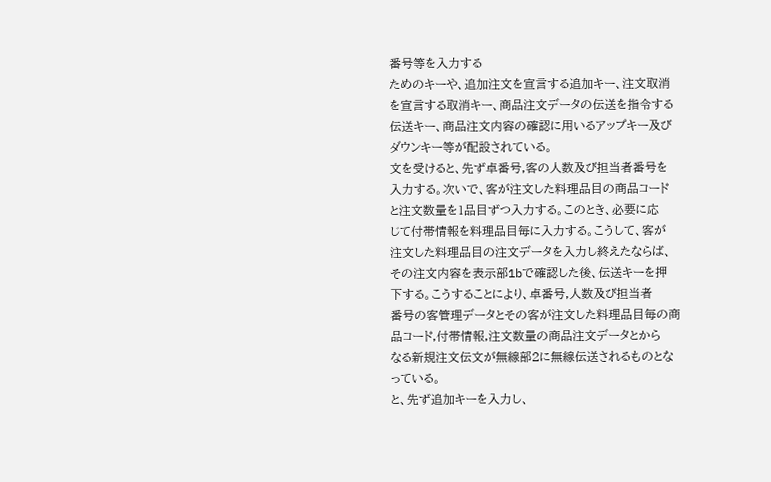番号等を入力する
ためのキーや、追加注文を宣言する追加キー、注文取消
を宣言する取消キー、商品注文データの伝送を指令する
伝送キー、商品注文内容の確認に用いるアップキー及び
ダウンキー等が配設されている。
文を受けると、先ず卓番号,客の人数及び担当者番号を
入力する。次いで、客が注文した料理品目の商品コード
と注文数量を1品目ずつ入力する。このとき、必要に応
じて付帯情報を料理品目毎に入力する。こうして、客が
注文した料理品目の注文データを入力し終えたならば、
その注文内容を表示部1bで確認した後、伝送キーを押
下する。こうすることにより、卓番号,人数及び担当者
番号の客管理データとその客が注文した料理品目毎の商
品コード,付帯情報,注文数量の商品注文データとから
なる新規注文伝文が無線部2に無線伝送されるものとな
っている。
と、先ず追加キーを入力し、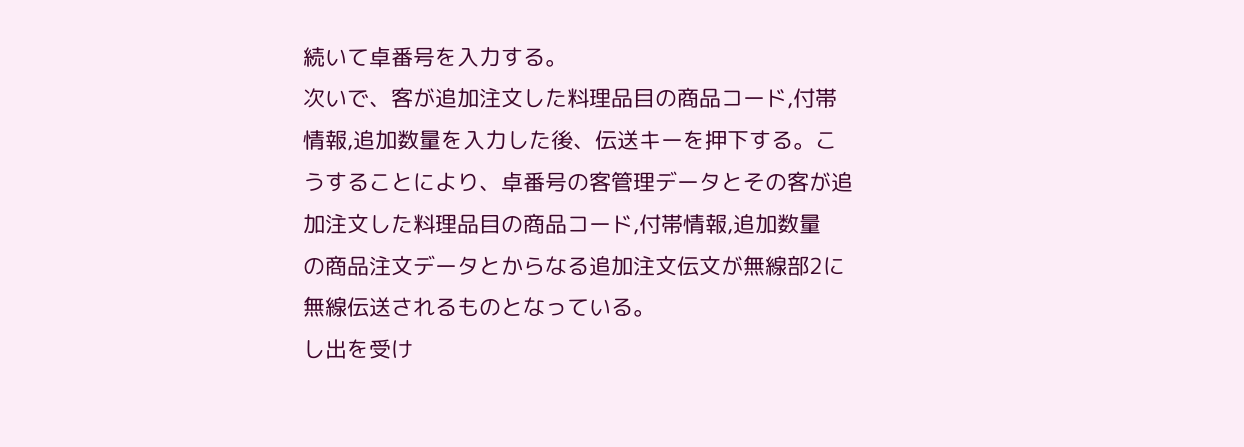続いて卓番号を入力する。
次いで、客が追加注文した料理品目の商品コード,付帯
情報,追加数量を入力した後、伝送キーを押下する。こ
うすることにより、卓番号の客管理データとその客が追
加注文した料理品目の商品コード,付帯情報,追加数量
の商品注文データとからなる追加注文伝文が無線部2に
無線伝送されるものとなっている。
し出を受け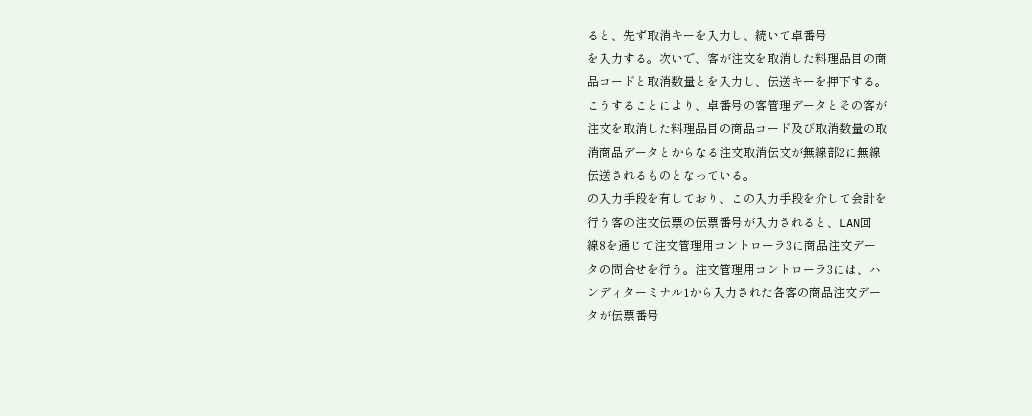ると、先ず取消キーを入力し、続いて卓番号
を入力する。次いで、客が注文を取消した料理品目の商
品コードと取消数量とを入力し、伝送キーを押下する。
こうすることにより、卓番号の客管理データとその客が
注文を取消した料理品目の商品コード及び取消数量の取
消商品データとからなる注文取消伝文が無線部2に無線
伝送されるものとなっている。
の入力手段を有しており、この入力手段を介して会計を
行う客の注文伝票の伝票番号が入力されると、LAN回
線8を通じて注文管理用コントローラ3に商品注文デー
タの問合せを行う。注文管理用コントローラ3には、ハ
ンディターミナル1から入力された各客の商品注文デー
タが伝票番号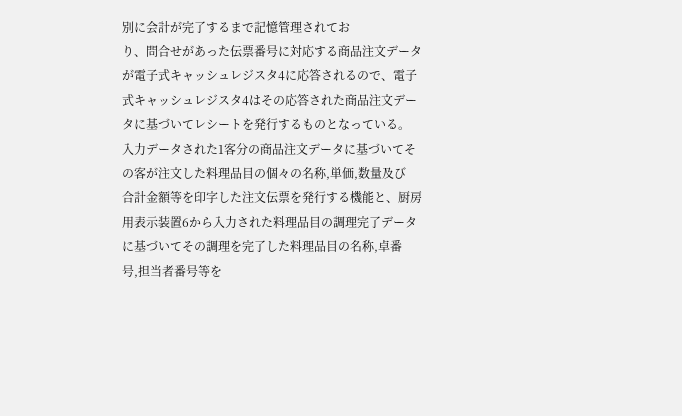別に会計が完了するまで記憶管理されてお
り、問合せがあった伝票番号に対応する商品注文データ
が電子式キャッシュレジスタ4に応答されるので、電子
式キャッシュレジスタ4はその応答された商品注文デー
タに基づいてレシートを発行するものとなっている。
入力データされた1客分の商品注文データに基づいてそ
の客が注文した料理品目の個々の名称,単価,数量及び
合計金額等を印字した注文伝票を発行する機能と、厨房
用表示装置6から入力された料理品目の調理完了データ
に基づいてその調理を完了した料理品目の名称,卓番
号,担当者番号等を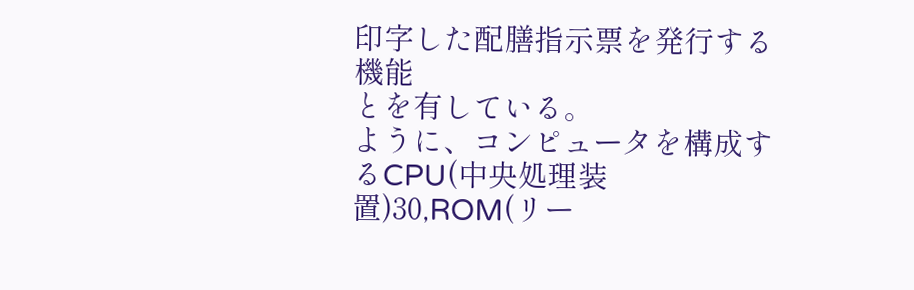印字した配膳指示票を発行する機能
とを有している。
ように、コンピュータを構成するCPU(中央処理装
置)30,ROM(リー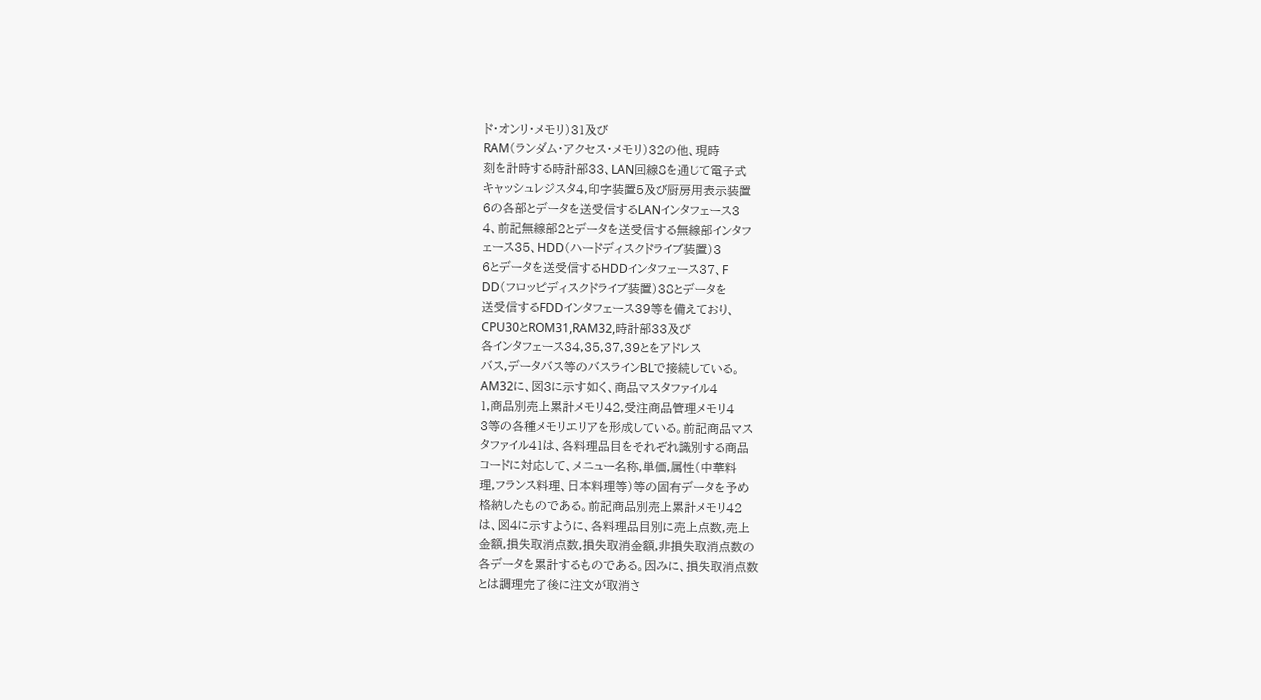ド・オンリ・メモリ)31及び
RAM(ランダム・アクセス・メモリ)32の他、現時
刻を計時する時計部33、LAN回線8を通じて電子式
キャッシュレジスタ4,印字装置5及び厨房用表示装置
6の各部とデータを送受信するLANインタフェース3
4、前記無線部2とデータを送受信する無線部インタフ
ェース35、HDD(ハードディスクドライブ装置)3
6とデータを送受信するHDDインタフェース37、F
DD(フロッピディスクドライブ装置)38とデータを
送受信するFDDインタフェース39等を備えており、
CPU30とROM31,RAM32,時計部33及び
各インタフェース34,35,37,39とをアドレス
バス,データバス等のバスラインBLで接続している。
AM32に、図3に示す如く、商品マスタファイル4
1,商品別売上累計メモリ42,受注商品管理メモリ4
3等の各種メモリエリアを形成している。前記商品マス
タファイル41は、各料理品目をそれぞれ識別する商品
コードに対応して、メニュー名称,単価,属性(中華料
理,フランス料理、日本料理等)等の固有データを予め
格納したものである。前記商品別売上累計メモリ42
は、図4に示すように、各料理品目別に売上点数,売上
金額,損失取消点数,損失取消金額,非損失取消点数の
各データを累計するものである。因みに、損失取消点数
とは調理完了後に注文が取消さ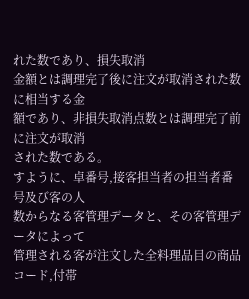れた数であり、損失取消
金額とは調理完了後に注文が取消された数に相当する金
額であり、非損失取消点数とは調理完了前に注文が取消
された数である。
すように、卓番号,接客担当者の担当者番号及び客の人
数からなる客管理データと、その客管理データによって
管理される客が注文した全料理品目の商品コード,付帯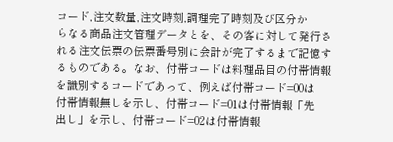コード,注文数量,注文時刻,調理完了時刻及び区分か
らなる商品注文管理データとを、その客に対して発行さ
れる注文伝票の伝票番号別に会計が完了するまで記憶す
るものである。なお、付帯コードは料理品目の付帯情報
を識別するコードであって、例えば付帯コード=00は
付帯情報無しを示し、付帯コード=01は付帯情報「先
出し」を示し、付帯コード=02は付帯情報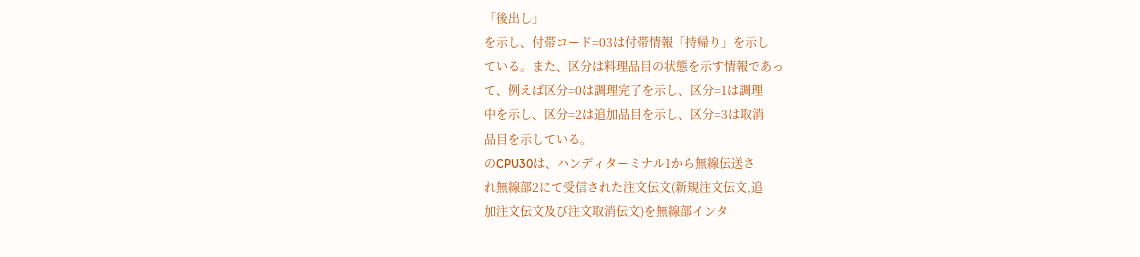「後出し」
を示し、付帯コード=03は付帯情報「持帰り」を示し
ている。また、区分は料理品目の状態を示す情報であっ
て、例えば区分=0は調理完了を示し、区分=1は調理
中を示し、区分=2は追加品目を示し、区分=3は取消
品目を示している。
のCPU30は、ハンディターミナル1から無線伝送さ
れ無線部2にて受信された注文伝文(新規注文伝文,追
加注文伝文及び注文取消伝文)を無線部インタ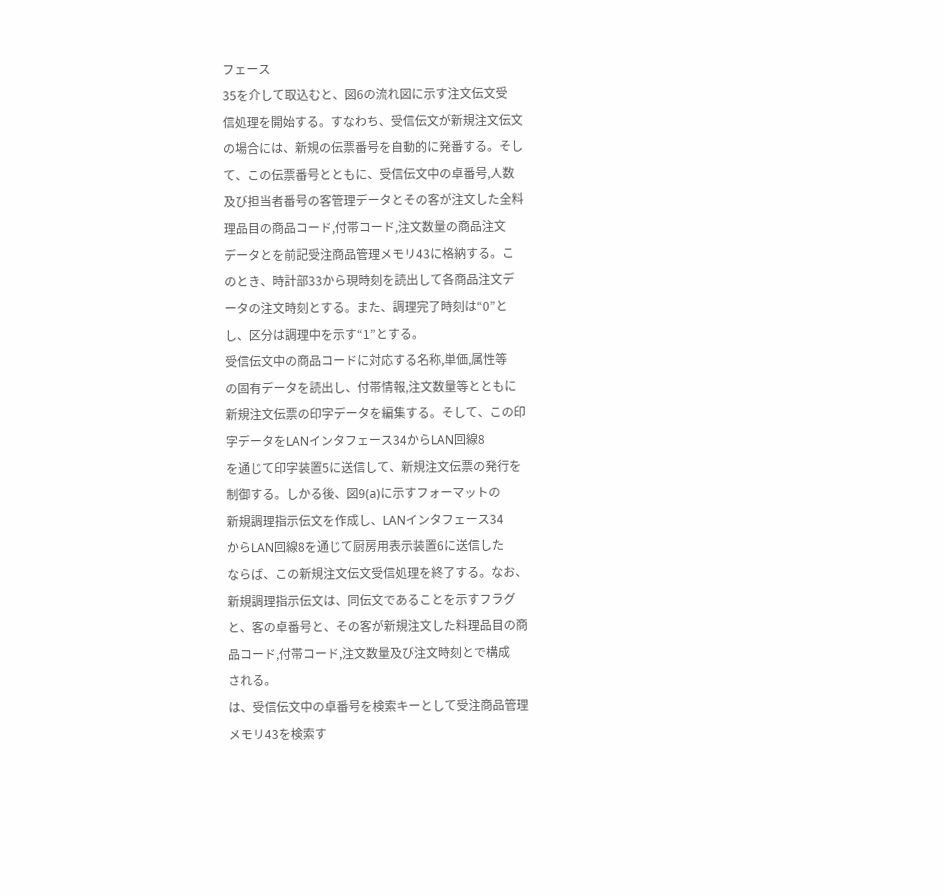フェース
35を介して取込むと、図6の流れ図に示す注文伝文受
信処理を開始する。すなわち、受信伝文が新規注文伝文
の場合には、新規の伝票番号を自動的に発番する。そし
て、この伝票番号とともに、受信伝文中の卓番号,人数
及び担当者番号の客管理データとその客が注文した全料
理品目の商品コード,付帯コード,注文数量の商品注文
データとを前記受注商品管理メモリ43に格納する。こ
のとき、時計部33から現時刻を読出して各商品注文デ
ータの注文時刻とする。また、調理完了時刻は“0”と
し、区分は調理中を示す“1”とする。
受信伝文中の商品コードに対応する名称,単価,属性等
の固有データを読出し、付帯情報,注文数量等とともに
新規注文伝票の印字データを編集する。そして、この印
字データをLANインタフェース34からLAN回線8
を通じて印字装置5に送信して、新規注文伝票の発行を
制御する。しかる後、図9(a)に示すフォーマットの
新規調理指示伝文を作成し、LANインタフェース34
からLAN回線8を通じて厨房用表示装置6に送信した
ならば、この新規注文伝文受信処理を終了する。なお、
新規調理指示伝文は、同伝文であることを示すフラグ
と、客の卓番号と、その客が新規注文した料理品目の商
品コード,付帯コード,注文数量及び注文時刻とで構成
される。
は、受信伝文中の卓番号を検索キーとして受注商品管理
メモリ43を検索す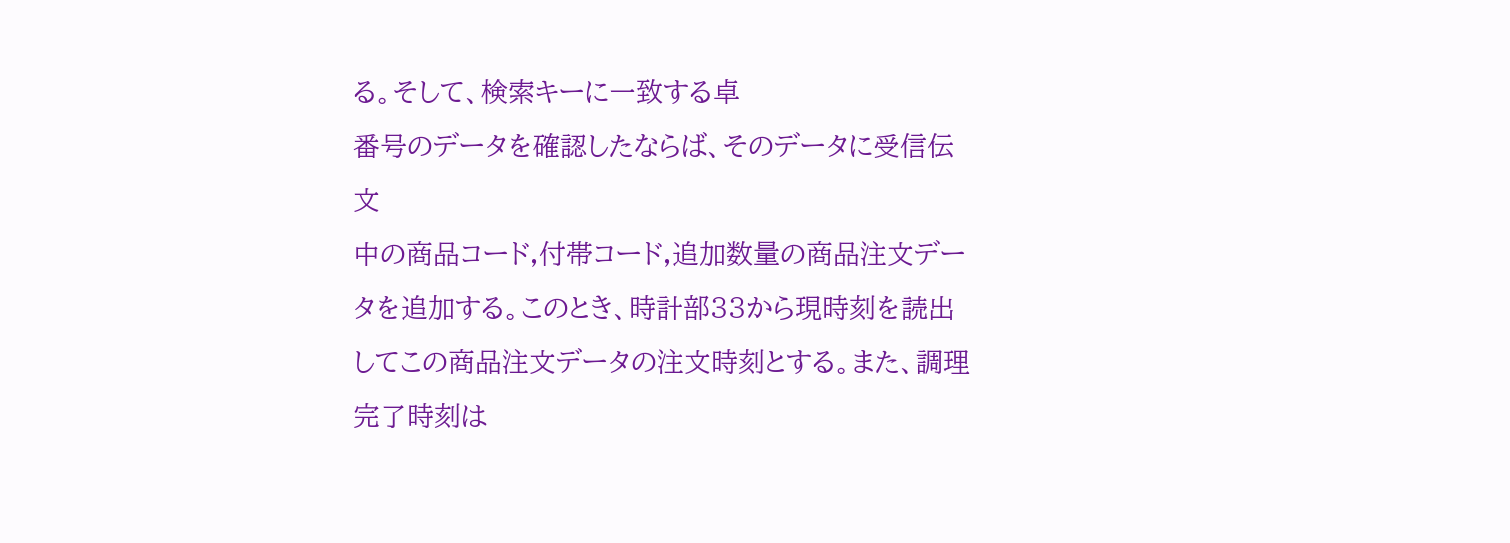る。そして、検索キーに一致する卓
番号のデータを確認したならば、そのデータに受信伝文
中の商品コード,付帯コード,追加数量の商品注文デー
タを追加する。このとき、時計部33から現時刻を読出
してこの商品注文データの注文時刻とする。また、調理
完了時刻は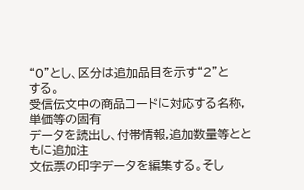“0”とし、区分は追加品目を示す“2”と
する。
受信伝文中の商品コードに対応する名称,単価等の固有
データを読出し、付帯情報,追加数量等とともに追加注
文伝票の印字データを編集する。そし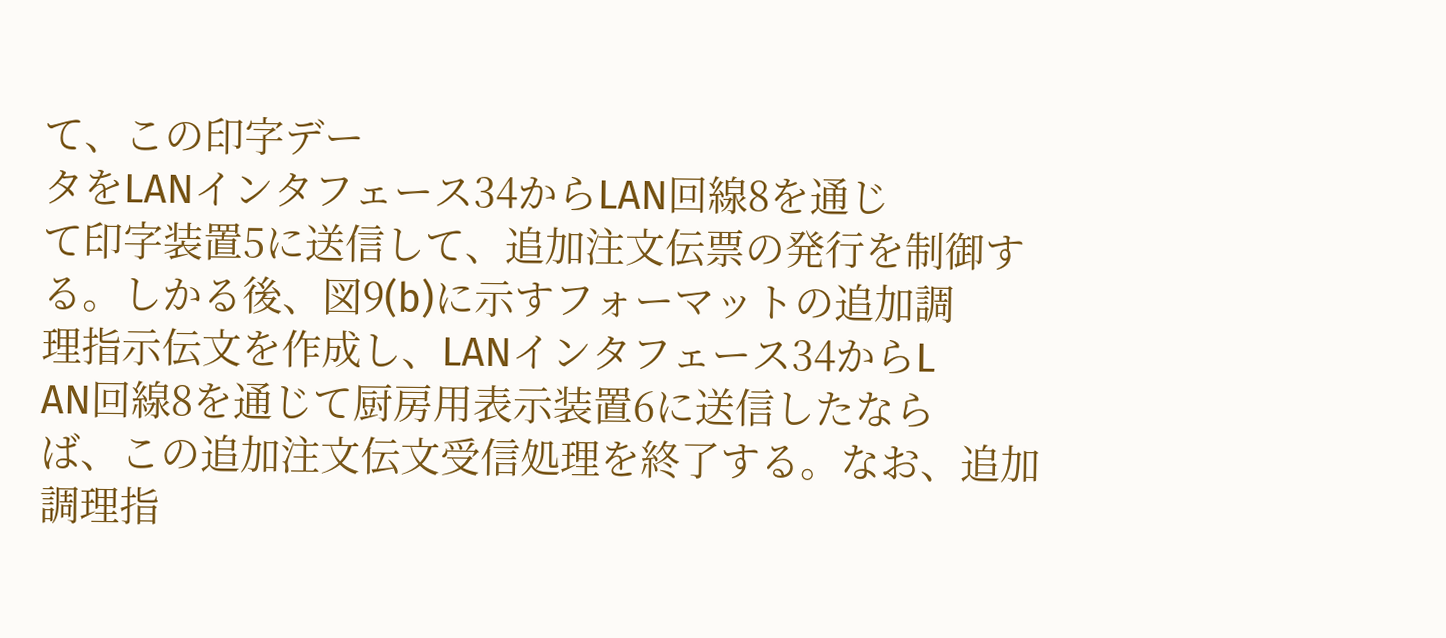て、この印字デー
タをLANインタフェース34からLAN回線8を通じ
て印字装置5に送信して、追加注文伝票の発行を制御す
る。しかる後、図9(b)に示すフォーマットの追加調
理指示伝文を作成し、LANインタフェース34からL
AN回線8を通じて厨房用表示装置6に送信したなら
ば、この追加注文伝文受信処理を終了する。なお、追加
調理指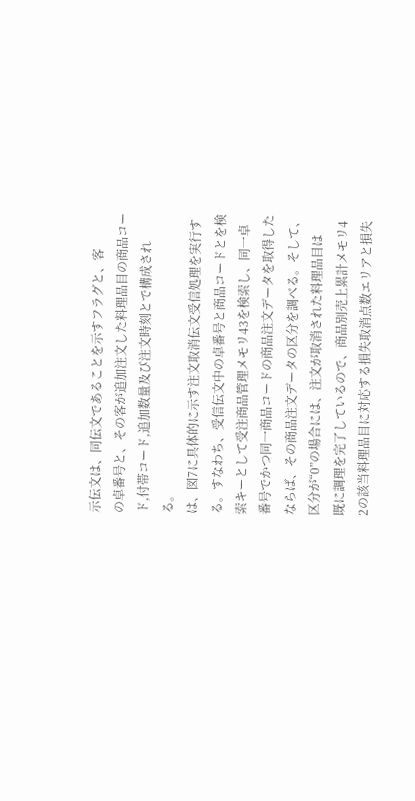示伝文は、同伝文であることを示すフラグと、客
の卓番号と、その客が追加注文した料理品目の商品コー
ド,付帯コード,追加数量及び注文時刻とで構成され
る。
は、図7に具体的に示す注文取消伝文受信処理を実行す
る。すなわち、受信伝文中の卓番号と商品コードとを検
索キーとして受注商品管理メモリ43を検索し、同一卓
番号でかつ同一商品コードの商品注文データを取得した
ならば、その商品注文データの区分を調べる。そして、
区分が“0”の場合には、注文が取消された料理品目は
既に調理を完了しているので、商品別売上累計メモリ4
2の該当料理品目に対応する損失取消点数エリアと損失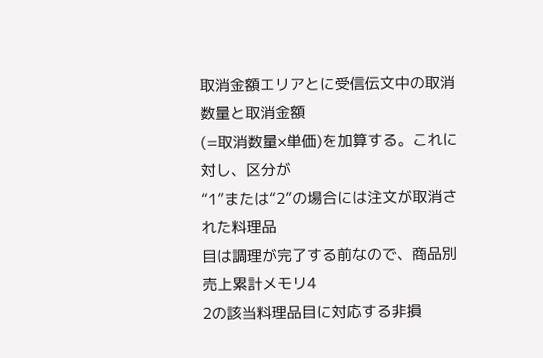取消金額エリアとに受信伝文中の取消数量と取消金額
(=取消数量×単価)を加算する。これに対し、区分が
“1”または“2”の場合には注文が取消された料理品
目は調理が完了する前なので、商品別売上累計メモリ4
2の該当料理品目に対応する非損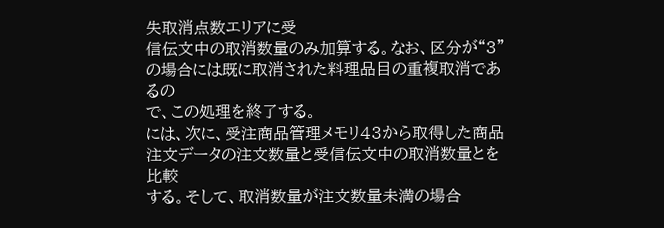失取消点数エリアに受
信伝文中の取消数量のみ加算する。なお、区分が“3”
の場合には既に取消された料理品目の重複取消であるの
で、この処理を終了する。
には、次に、受注商品管理メモリ43から取得した商品
注文データの注文数量と受信伝文中の取消数量とを比較
する。そして、取消数量が注文数量未満の場合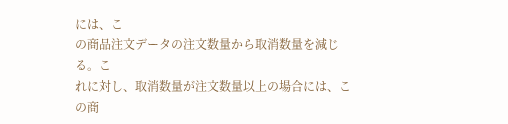には、こ
の商品注文データの注文数量から取消数量を減じる。こ
れに対し、取消数量が注文数量以上の場合には、この商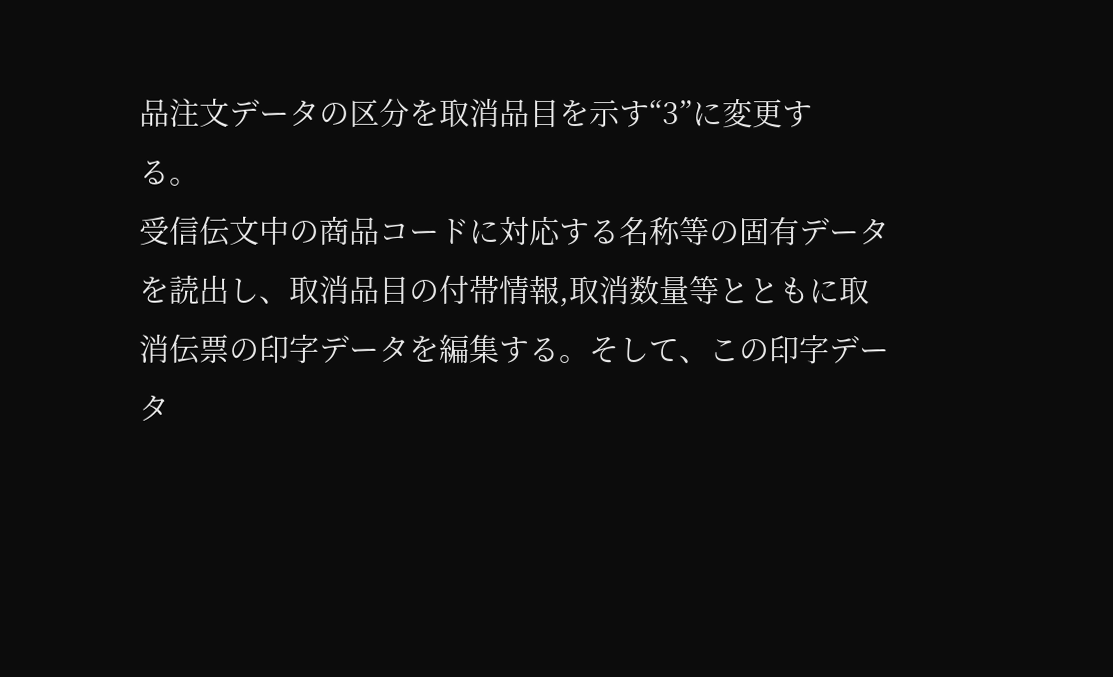品注文データの区分を取消品目を示す“3”に変更す
る。
受信伝文中の商品コードに対応する名称等の固有データ
を読出し、取消品目の付帯情報,取消数量等とともに取
消伝票の印字データを編集する。そして、この印字デー
タ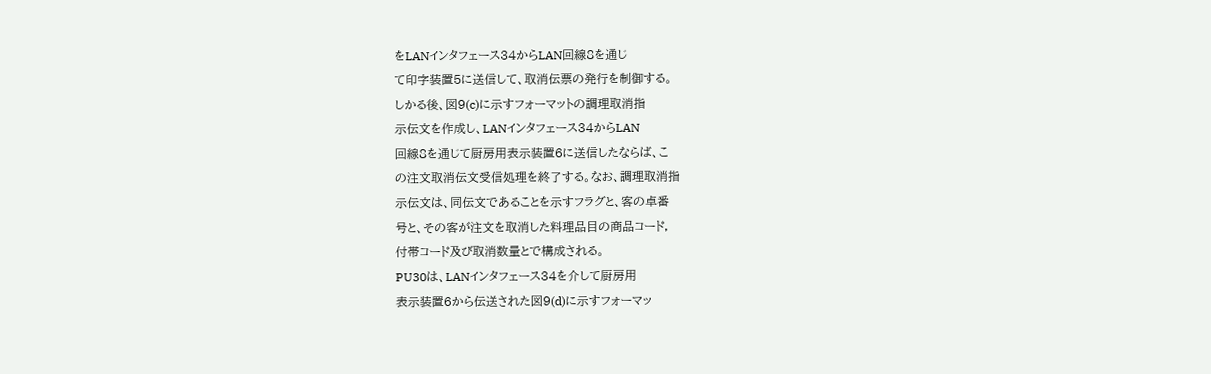をLANインタフェース34からLAN回線8を通じ
て印字装置5に送信して、取消伝票の発行を制御する。
しかる後、図9(c)に示すフォーマットの調理取消指
示伝文を作成し、LANインタフェース34からLAN
回線8を通じて厨房用表示装置6に送信したならば、こ
の注文取消伝文受信処理を終了する。なお、調理取消指
示伝文は、同伝文であることを示すフラグと、客の卓番
号と、その客が注文を取消した料理品目の商品コード,
付帯コード及び取消数量とで構成される。
PU30は、LANインタフェース34を介して厨房用
表示装置6から伝送された図9(d)に示すフォーマッ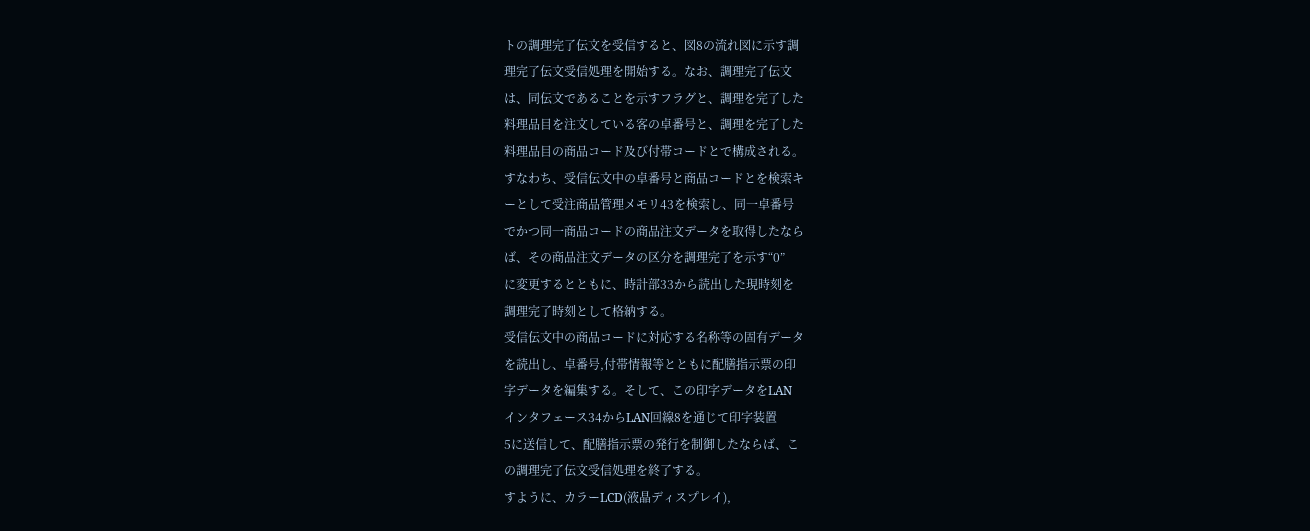トの調理完了伝文を受信すると、図8の流れ図に示す調
理完了伝文受信処理を開始する。なお、調理完了伝文
は、同伝文であることを示すフラグと、調理を完了した
料理品目を注文している客の卓番号と、調理を完了した
料理品目の商品コード及び付帯コードとで構成される。
すなわち、受信伝文中の卓番号と商品コードとを検索キ
ーとして受注商品管理メモリ43を検索し、同一卓番号
でかつ同一商品コードの商品注文データを取得したなら
ば、その商品注文データの区分を調理完了を示す“0”
に変更するとともに、時計部33から読出した現時刻を
調理完了時刻として格納する。
受信伝文中の商品コードに対応する名称等の固有データ
を読出し、卓番号,付帯情報等とともに配膳指示票の印
字データを編集する。そして、この印字データをLAN
インタフェース34からLAN回線8を通じて印字装置
5に送信して、配膳指示票の発行を制御したならば、こ
の調理完了伝文受信処理を終了する。
すように、カラーLCD(液晶ディスプレイ),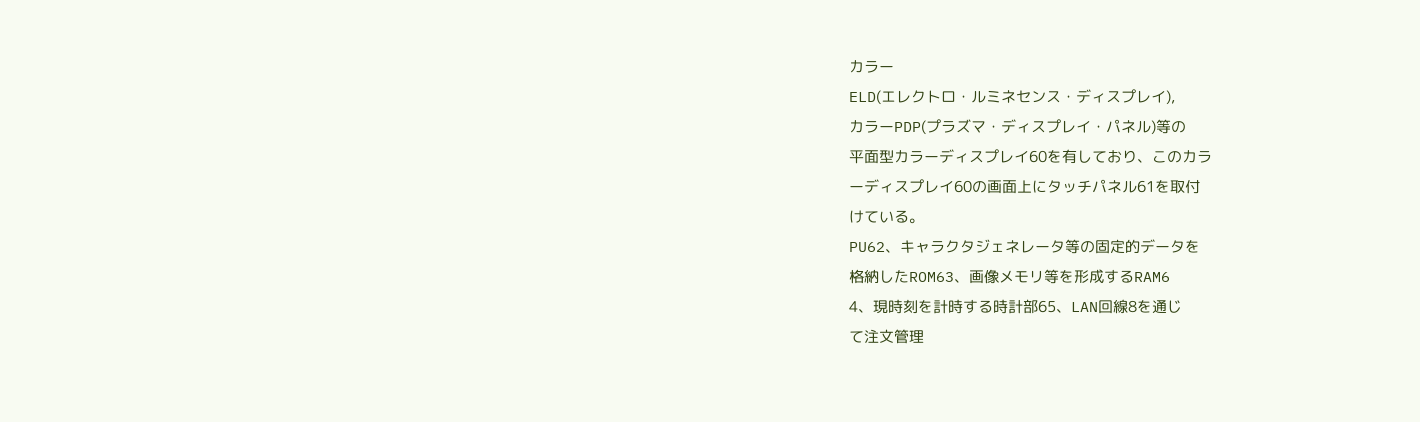カラー
ELD(エレクトロ・ルミネセンス・ディスプレイ),
カラーPDP(プラズマ・ディスプレイ・パネル)等の
平面型カラーディスプレイ60を有しており、このカラ
ーディスプレイ60の画面上にタッチパネル61を取付
けている。
PU62、キャラクタジェネレータ等の固定的データを
格納したROM63、画像メモリ等を形成するRAM6
4、現時刻を計時する時計部65、LAN回線8を通じ
て注文管理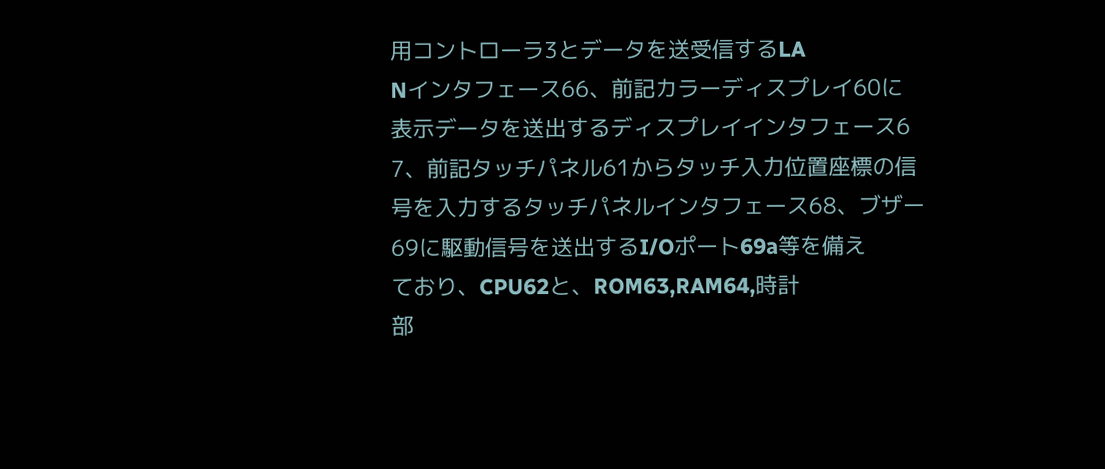用コントローラ3とデータを送受信するLA
Nインタフェース66、前記カラーディスプレイ60に
表示データを送出するディスプレイインタフェース6
7、前記タッチパネル61からタッチ入力位置座標の信
号を入力するタッチパネルインタフェース68、ブザー
69に駆動信号を送出するI/Oポート69a等を備え
ており、CPU62と、ROM63,RAM64,時計
部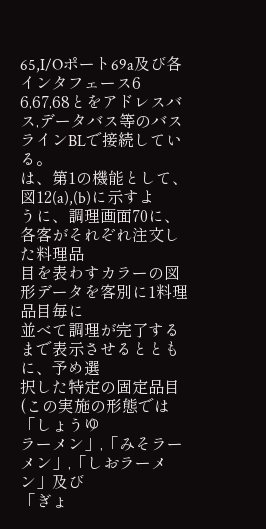65,I/Oポート69a及び各インタフェース6
6,67,68とをアドレスバス,データバス等のバス
ラインBLで接続している。
は、第1の機能として、図12(a),(b)に示すよ
うに、調理画面70に、各客がそれぞれ注文した料理品
目を表わすカラーの図形データを客別に1料理品目毎に
並べて調理が完了するまで表示させるとともに、予め選
択した特定の固定品目(この実施の形態では「しょうゆ
ラーメン」,「みそラーメン」,「しおラーメン」及び
「ぎょ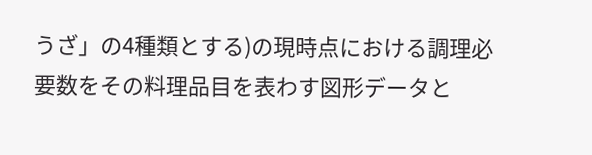うざ」の4種類とする)の現時点における調理必
要数をその料理品目を表わす図形データと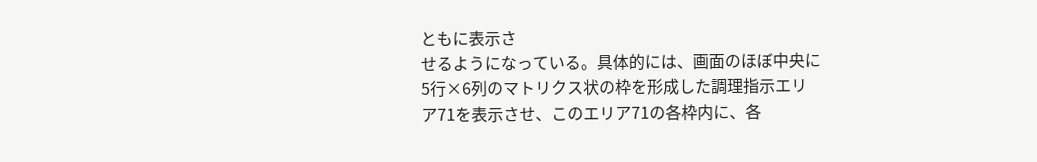ともに表示さ
せるようになっている。具体的には、画面のほぼ中央に
5行×6列のマトリクス状の枠を形成した調理指示エリ
ア71を表示させ、このエリア71の各枠内に、各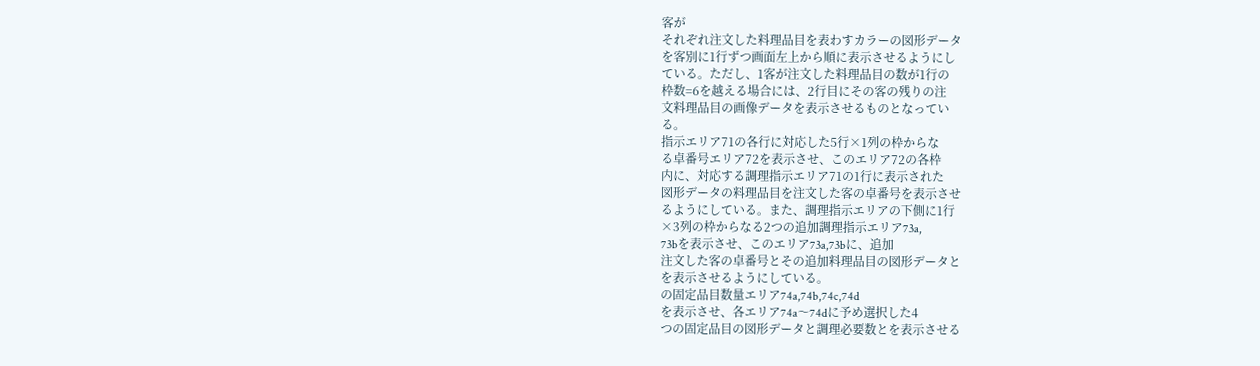客が
それぞれ注文した料理品目を表わすカラーの図形データ
を客別に1行ずつ画面左上から順に表示させるようにし
ている。ただし、1客が注文した料理品目の数が1行の
枠数=6を越える場合には、2行目にその客の残りの注
文料理品目の画像データを表示させるものとなってい
る。
指示エリア71の各行に対応した5行×1列の枠からな
る卓番号エリア72を表示させ、このエリア72の各枠
内に、対応する調理指示エリア71の1行に表示された
図形データの料理品目を注文した客の卓番号を表示させ
るようにしている。また、調理指示エリアの下側に1行
×3列の枠からなる2つの追加調理指示エリア73a,
73bを表示させ、このエリア73a,73bに、追加
注文した客の卓番号とその追加料理品目の図形データと
を表示させるようにしている。
の固定品目数量エリア74a,74b,74c,74d
を表示させ、各エリア74a〜74dに予め選択した4
つの固定品目の図形データと調理必要数とを表示させる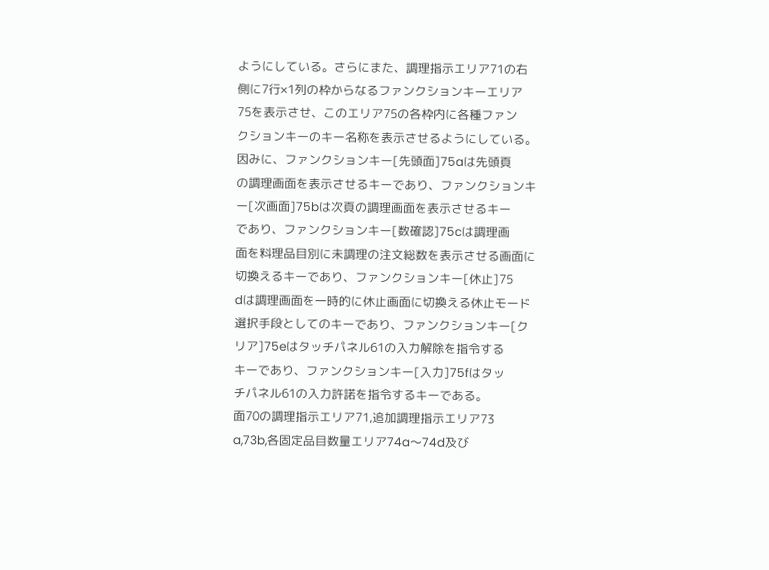ようにしている。さらにまた、調理指示エリア71の右
側に7行×1列の枠からなるファンクションキーエリア
75を表示させ、このエリア75の各枠内に各種ファン
クションキーのキー名称を表示させるようにしている。
因みに、ファンクションキー[先頭面]75aは先頭頁
の調理画面を表示させるキーであり、ファンクションキ
ー[次画面]75bは次頁の調理画面を表示させるキー
であり、ファンクションキー[数確認]75cは調理画
面を料理品目別に未調理の注文総数を表示させる画面に
切換えるキーであり、ファンクションキー[休止]75
dは調理画面を一時的に休止画面に切換える休止モード
選択手段としてのキーであり、ファンクションキー[ク
リア]75eはタッチパネル61の入力解除を指令する
キーであり、ファンクションキー[入力]75fはタッ
チパネル61の入力許諾を指令するキーである。
面70の調理指示エリア71,追加調理指示エリア73
a,73b,各固定品目数量エリア74a〜74d及び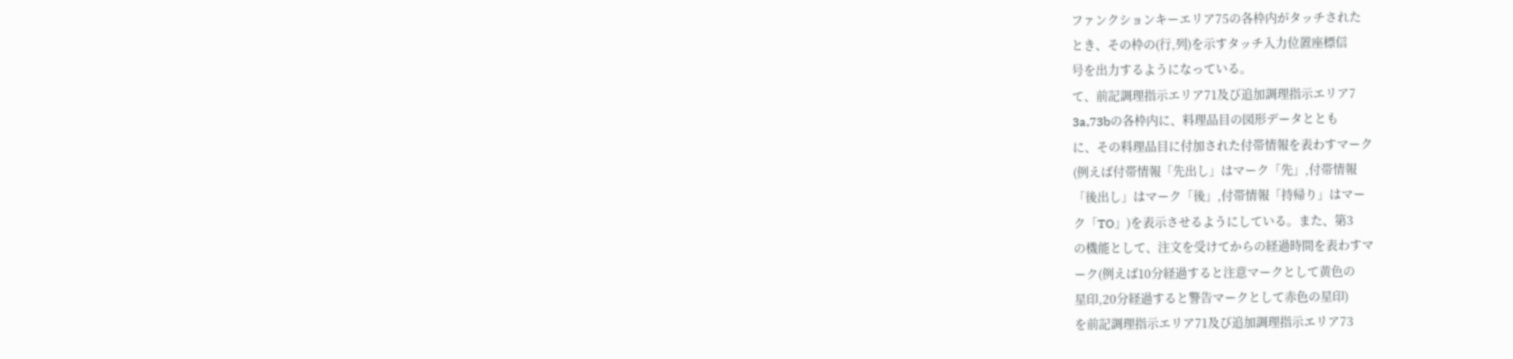ファンクションキーエリア75の各枠内がタッチされた
とき、その枠の(行,列)を示すタッチ入力位置座標信
号を出力するようになっている。
て、前記調理指示エリア71及び追加調理指示エリア7
3a,73bの各枠内に、料理品目の図形データととも
に、その料理品目に付加された付帯情報を表わすマーク
(例えば付帯情報「先出し」はマーク「先」,付帯情報
「後出し」はマーク「後」,付帯情報「持帰り」はマー
ク「TO」)を表示させるようにしている。また、第3
の機能として、注文を受けてからの経過時間を表わすマ
ーク(例えば10分経過すると注意マークとして黄色の
星印,20分経過すると警告マークとして赤色の星印)
を前記調理指示エリア71及び追加調理指示エリア73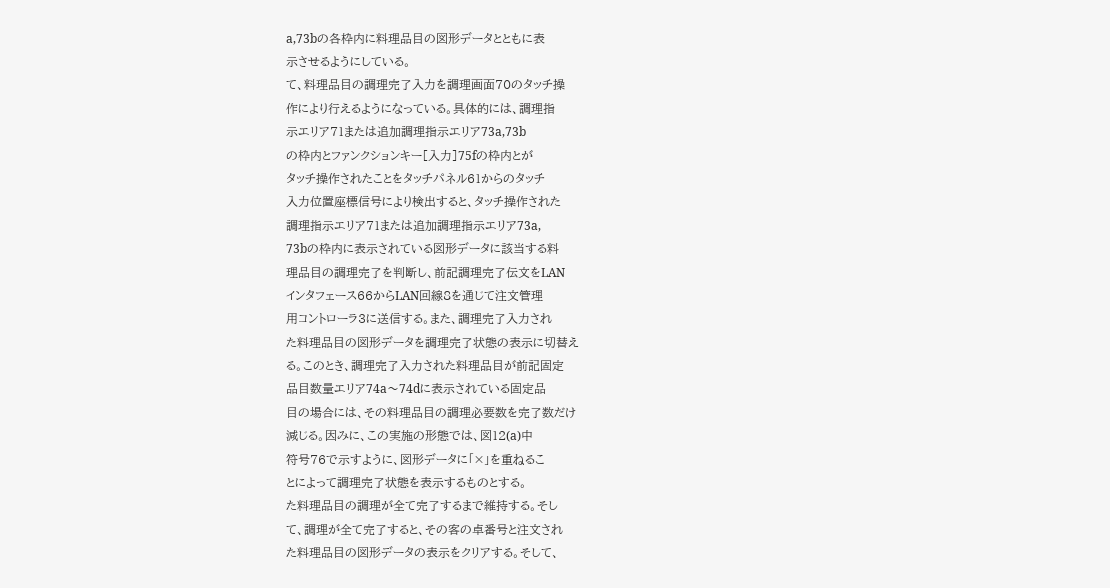a,73bの各枠内に料理品目の図形データとともに表
示させるようにしている。
て、料理品目の調理完了入力を調理画面70のタッチ操
作により行えるようになっている。具体的には、調理指
示エリア71または追加調理指示エリア73a,73b
の枠内とファンクションキー[入力]75fの枠内とが
タッチ操作されたことをタッチパネル61からのタッチ
入力位置座標信号により検出すると、タッチ操作された
調理指示エリア71または追加調理指示エリア73a,
73bの枠内に表示されている図形データに該当する料
理品目の調理完了を判断し、前記調理完了伝文をLAN
インタフェース66からLAN回線8を通じて注文管理
用コントローラ3に送信する。また、調理完了入力され
た料理品目の図形データを調理完了状態の表示に切替え
る。このとき、調理完了入力された料理品目が前記固定
品目数量エリア74a〜74dに表示されている固定品
目の場合には、その料理品目の調理必要数を完了数だけ
減じる。因みに、この実施の形態では、図12(a)中
符号76で示すように、図形データに「×」を重ねるこ
とによって調理完了状態を表示するものとする。
た料理品目の調理が全て完了するまで維持する。そし
て、調理が全て完了すると、その客の卓番号と注文され
た料理品目の図形データの表示をクリアする。そして、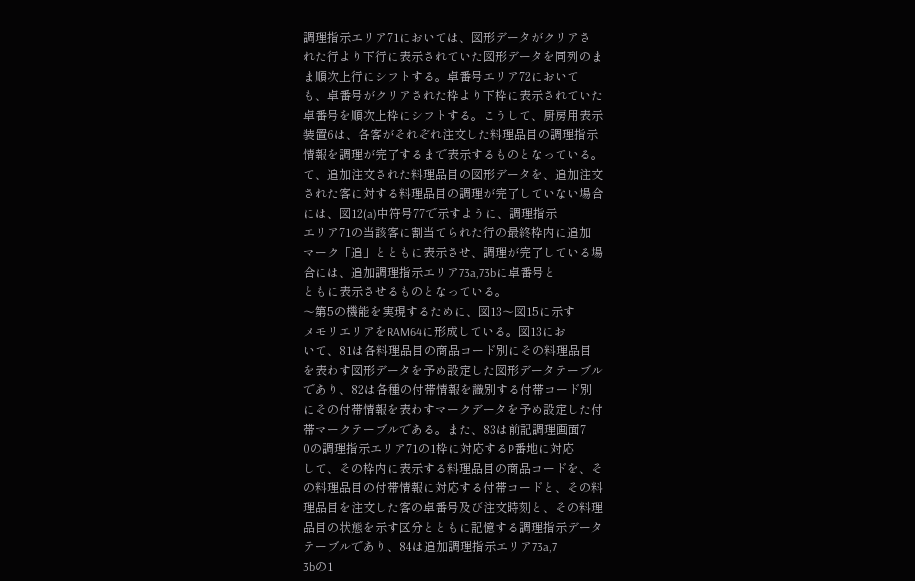調理指示エリア71においては、図形データがクリアさ
れた行より下行に表示されていた図形データを同列のま
ま順次上行にシフトする。卓番号エリア72において
も、卓番号がクリアされた枠より下枠に表示されていた
卓番号を順次上枠にシフトする。こうして、厨房用表示
装置6は、各客がそれぞれ注文した料理品目の調理指示
情報を調理が完了するまで表示するものとなっている。
て、追加注文された料理品目の図形データを、追加注文
された客に対する料理品目の調理が完了していない場合
には、図12(a)中符号77で示すように、調理指示
エリア71の当該客に割当てられた行の最終枠内に追加
マーク「追」とともに表示させ、調理が完了している場
合には、追加調理指示エリア73a,73bに卓番号と
ともに表示させるものとなっている。
〜第5の機能を実現するために、図13〜図15に示す
メモリエリアをRAM64に形成している。図13にお
いて、81は各料理品目の商品コード別にその料理品目
を表わす図形データを予め設定した図形データテーブル
であり、82は各種の付帯情報を識別する付帯コード別
にその付帯情報を表わすマークデータを予め設定した付
帯マークテーブルである。また、83は前記調理画面7
0の調理指示エリア71の1枠に対応するP番地に対応
して、その枠内に表示する料理品目の商品コードを、そ
の料理品目の付帯情報に対応する付帯コードと、その料
理品目を注文した客の卓番号及び注文時刻と、その料理
品目の状態を示す区分とともに記憶する調理指示データ
テーブルであり、84は追加調理指示エリア73a,7
3bの1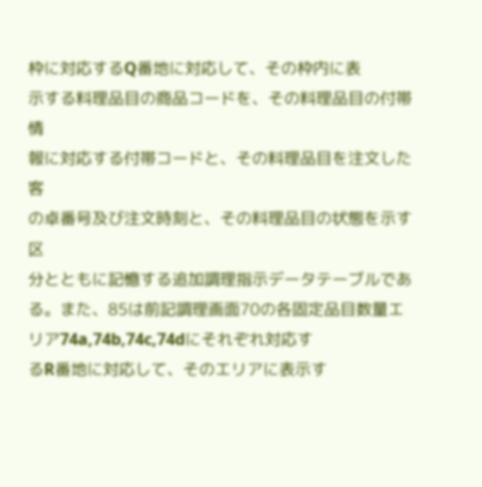枠に対応するQ番地に対応して、その枠内に表
示する料理品目の商品コードを、その料理品目の付帯情
報に対応する付帯コードと、その料理品目を注文した客
の卓番号及び注文時刻と、その料理品目の状態を示す区
分とともに記憶する追加調理指示データテーブルであ
る。また、85は前記調理画面70の各固定品目数量エ
リア74a,74b,74c,74dにそれぞれ対応す
るR番地に対応して、そのエリアに表示す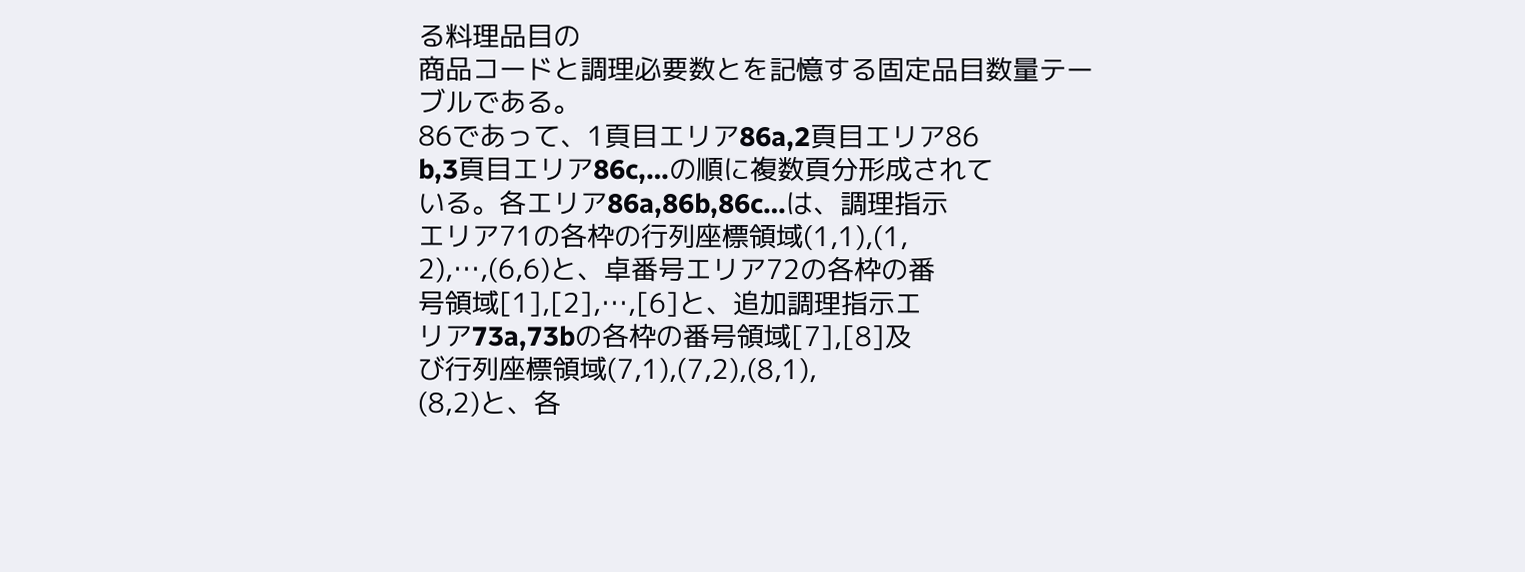る料理品目の
商品コードと調理必要数とを記憶する固定品目数量テー
ブルである。
86であって、1頁目エリア86a,2頁目エリア86
b,3頁目エリア86c,…の順に複数頁分形成されて
いる。各エリア86a,86b,86c…は、調理指示
エリア71の各枠の行列座標領域(1,1),(1,
2),…,(6,6)と、卓番号エリア72の各枠の番
号領域[1],[2],…,[6]と、追加調理指示エ
リア73a,73bの各枠の番号領域[7],[8]及
び行列座標領域(7,1),(7,2),(8,1),
(8,2)と、各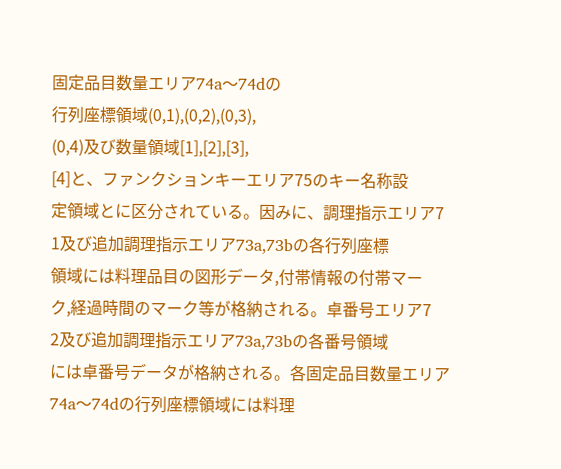固定品目数量エリア74a〜74dの
行列座標領域(0,1),(0,2),(0,3),
(0,4)及び数量領域[1],[2],[3],
[4]と、ファンクションキーエリア75のキー名称設
定領域とに区分されている。因みに、調理指示エリア7
1及び追加調理指示エリア73a,73bの各行列座標
領域には料理品目の図形データ,付帯情報の付帯マー
ク,経過時間のマーク等が格納される。卓番号エリア7
2及び追加調理指示エリア73a,73bの各番号領域
には卓番号データが格納される。各固定品目数量エリア
74a〜74dの行列座標領域には料理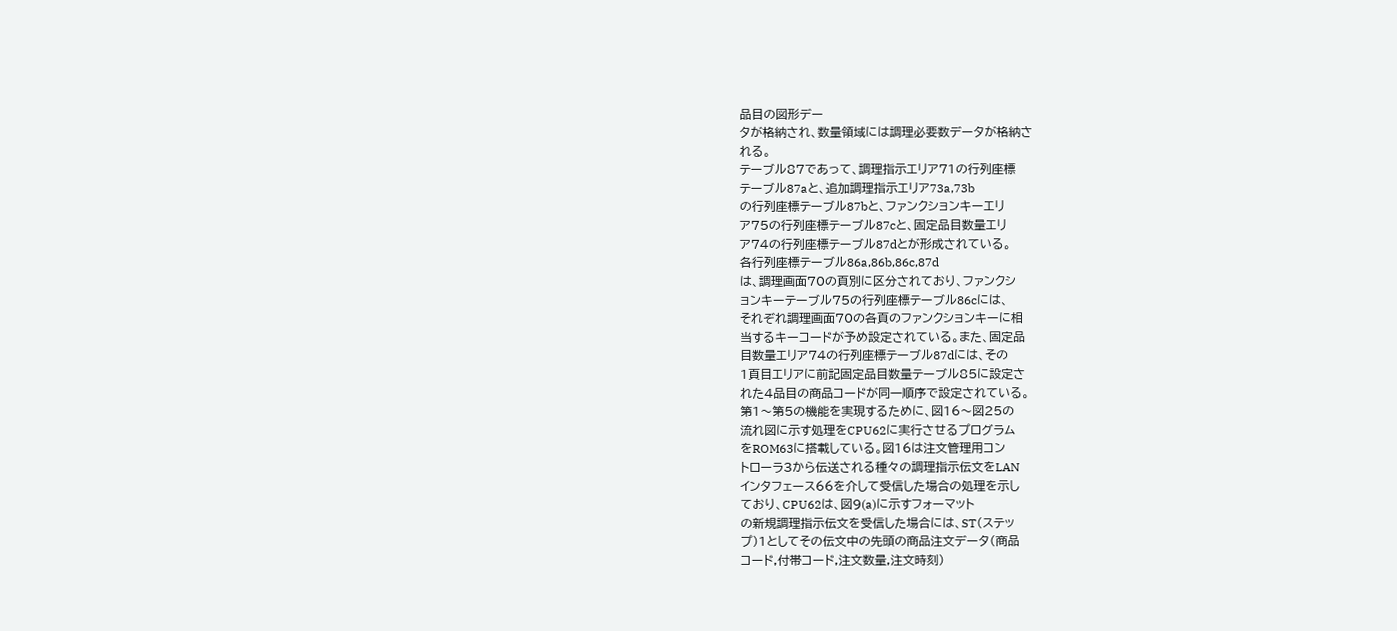品目の図形デー
タが格納され、数量領域には調理必要数データが格納さ
れる。
テーブル87であって、調理指示エリア71の行列座標
テーブル87aと、追加調理指示エリア73a,73b
の行列座標テーブル87bと、ファンクションキーエリ
ア75の行列座標テーブル87cと、固定品目数量エリ
ア74の行列座標テーブル87dとが形成されている。
各行列座標テーブル86a,86b,86c,87d
は、調理画面70の頁別に区分されており、ファンクシ
ョンキーテーブル75の行列座標テーブル86cには、
それぞれ調理画面70の各頁のファンクションキーに相
当するキーコードが予め設定されている。また、固定品
目数量エリア74の行列座標テーブル87dには、その
1頁目エリアに前記固定品目数量テーブル85に設定さ
れた4品目の商品コードが同一順序で設定されている。
第1〜第5の機能を実現するために、図16〜図25の
流れ図に示す処理をCPU62に実行させるプログラム
をROM63に搭載している。図16は注文管理用コン
トローラ3から伝送される種々の調理指示伝文をLAN
インタフェース66を介して受信した場合の処理を示し
ており、CPU62は、図9(a)に示すフォーマット
の新規調理指示伝文を受信した場合には、ST(ステッ
プ)1としてその伝文中の先頭の商品注文データ(商品
コード,付帯コード,注文数量,注文時刻)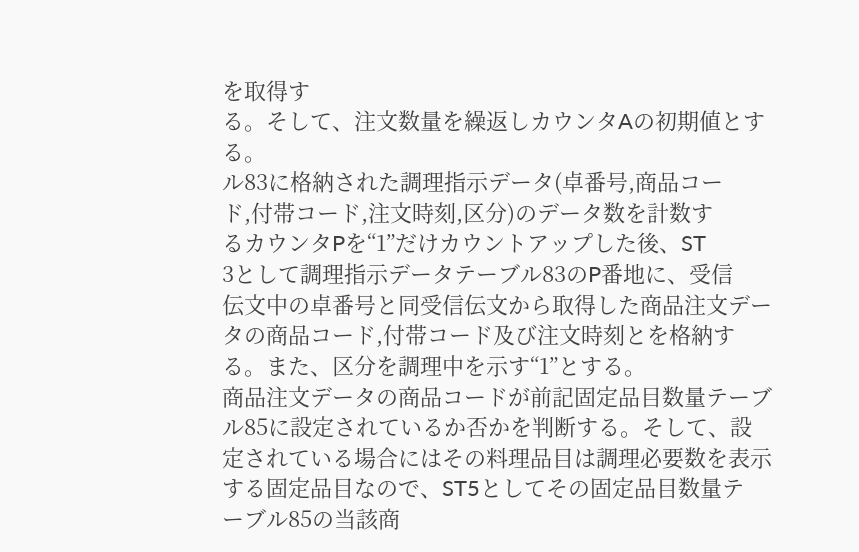を取得す
る。そして、注文数量を繰返しカウンタAの初期値とす
る。
ル83に格納された調理指示データ(卓番号,商品コー
ド,付帯コード,注文時刻,区分)のデータ数を計数す
るカウンタPを“1”だけカウントアップした後、ST
3として調理指示データテーブル83のP番地に、受信
伝文中の卓番号と同受信伝文から取得した商品注文デー
タの商品コード,付帯コード及び注文時刻とを格納す
る。また、区分を調理中を示す“1”とする。
商品注文データの商品コードが前記固定品目数量テーブ
ル85に設定されているか否かを判断する。そして、設
定されている場合にはその料理品目は調理必要数を表示
する固定品目なので、ST5としてその固定品目数量テ
ーブル85の当該商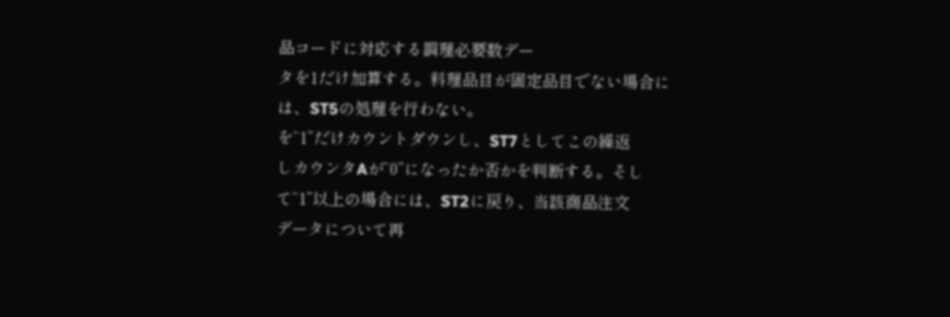品コードに対応する調理必要数デー
タを1だけ加算する。料理品目が固定品目でない場合に
は、ST5の処理を行わない。
を“1”だけカウントダウンし、ST7としてこの繰返
しカウンタAが“0”になったか否かを判断する。そし
て“1”以上の場合には、ST2に戻り、当該商品注文
データについて再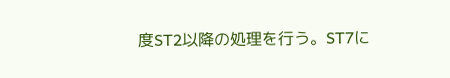度ST2以降の処理を行う。ST7に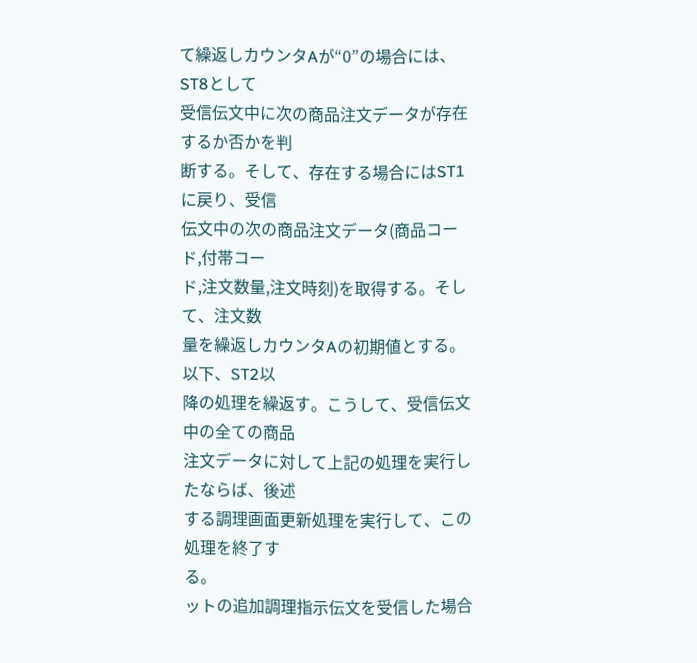て繰返しカウンタAが“0”の場合には、ST8として
受信伝文中に次の商品注文データが存在するか否かを判
断する。そして、存在する場合にはST1に戻り、受信
伝文中の次の商品注文データ(商品コード,付帯コー
ド,注文数量,注文時刻)を取得する。そして、注文数
量を繰返しカウンタAの初期値とする。以下、ST2以
降の処理を繰返す。こうして、受信伝文中の全ての商品
注文データに対して上記の処理を実行したならば、後述
する調理画面更新処理を実行して、この処理を終了す
る。
ットの追加調理指示伝文を受信した場合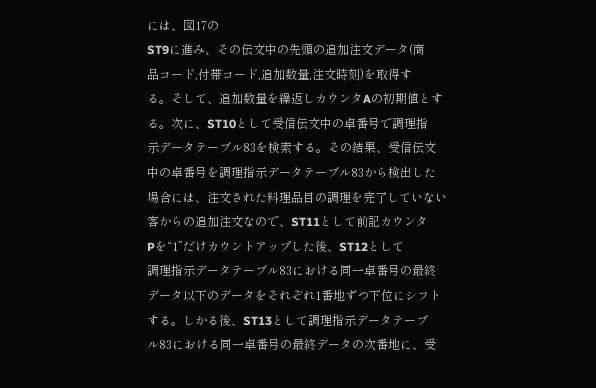には、図17の
ST9に進み、その伝文中の先頭の追加注文データ(商
品コード,付帯コード,追加数量,注文時刻)を取得す
る。そして、追加数量を繰返しカウンタAの初期値とす
る。次に、ST10として受信伝文中の卓番号で調理指
示データテーブル83を検索する。その結果、受信伝文
中の卓番号を調理指示データテーブル83から検出した
場合には、注文された料理品目の調理を完了していない
客からの追加注文なので、ST11として前記カウンタ
Pを“1”だけカウントアップした後、ST12として
調理指示データテーブル83における同一卓番号の最終
データ以下のデータをそれぞれ1番地ずつ下位にシフト
する。しかる後、ST13として調理指示データテーブ
ル83における同一卓番号の最終データの次番地に、受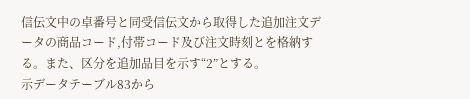信伝文中の卓番号と同受信伝文から取得した追加注文デ
ータの商品コード,付帯コード及び注文時刻とを格納す
る。また、区分を追加品目を示す“2”とする。
示データテーブル83から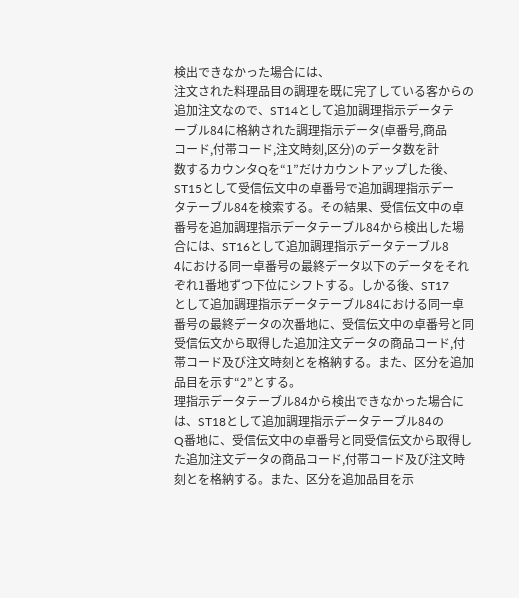検出できなかった場合には、
注文された料理品目の調理を既に完了している客からの
追加注文なので、ST14として追加調理指示データテ
ーブル84に格納された調理指示データ(卓番号,商品
コード,付帯コード,注文時刻,区分)のデータ数を計
数するカウンタQを“1”だけカウントアップした後、
ST15として受信伝文中の卓番号で追加調理指示デー
タテーブル84を検索する。その結果、受信伝文中の卓
番号を追加調理指示データテーブル84から検出した場
合には、ST16として追加調理指示データテーブル8
4における同一卓番号の最終データ以下のデータをそれ
ぞれ1番地ずつ下位にシフトする。しかる後、ST17
として追加調理指示データテーブル84における同一卓
番号の最終データの次番地に、受信伝文中の卓番号と同
受信伝文から取得した追加注文データの商品コード,付
帯コード及び注文時刻とを格納する。また、区分を追加
品目を示す“2”とする。
理指示データテーブル84から検出できなかった場合に
は、ST18として追加調理指示データテーブル84の
Q番地に、受信伝文中の卓番号と同受信伝文から取得し
た追加注文データの商品コード,付帯コード及び注文時
刻とを格納する。また、区分を追加品目を示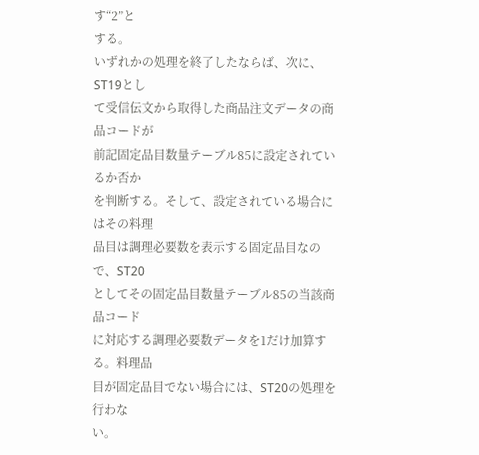す“2”と
する。
いずれかの処理を終了したならば、次に、ST19とし
て受信伝文から取得した商品注文データの商品コードが
前記固定品目数量テーブル85に設定されているか否か
を判断する。そして、設定されている場合にはその料理
品目は調理必要数を表示する固定品目なので、ST20
としてその固定品目数量テーブル85の当該商品コード
に対応する調理必要数データを1だけ加算する。料理品
目が固定品目でない場合には、ST20の処理を行わな
い。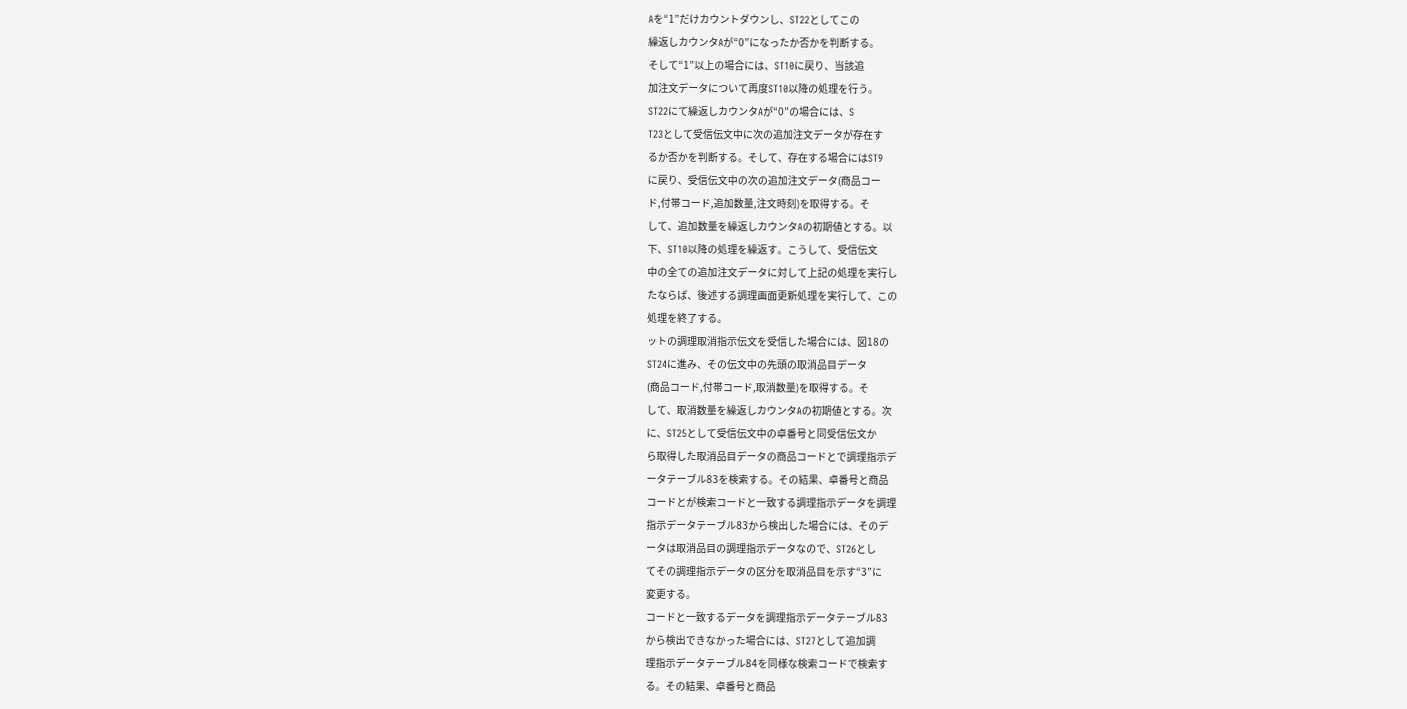Aを“1”だけカウントダウンし、ST22としてこの
繰返しカウンタAが“0”になったか否かを判断する。
そして“1”以上の場合には、ST10に戻り、当該追
加注文データについて再度ST10以降の処理を行う。
ST22にて繰返しカウンタAが“0”の場合には、S
T23として受信伝文中に次の追加注文データが存在す
るか否かを判断する。そして、存在する場合にはST9
に戻り、受信伝文中の次の追加注文データ(商品コー
ド,付帯コード,追加数量,注文時刻)を取得する。そ
して、追加数量を繰返しカウンタAの初期値とする。以
下、ST10以降の処理を繰返す。こうして、受信伝文
中の全ての追加注文データに対して上記の処理を実行し
たならば、後述する調理画面更新処理を実行して、この
処理を終了する。
ットの調理取消指示伝文を受信した場合には、図18の
ST24に進み、その伝文中の先頭の取消品目データ
(商品コード,付帯コード,取消数量)を取得する。そ
して、取消数量を繰返しカウンタAの初期値とする。次
に、ST25として受信伝文中の卓番号と同受信伝文か
ら取得した取消品目データの商品コードとで調理指示デ
ータテーブル83を検索する。その結果、卓番号と商品
コードとが検索コードと一致する調理指示データを調理
指示データテーブル83から検出した場合には、そのデ
ータは取消品目の調理指示データなので、ST26とし
てその調理指示データの区分を取消品目を示す“3”に
変更する。
コードと一致するデータを調理指示データテーブル83
から検出できなかった場合には、ST27として追加調
理指示データテーブル84を同様な検索コードで検索す
る。その結果、卓番号と商品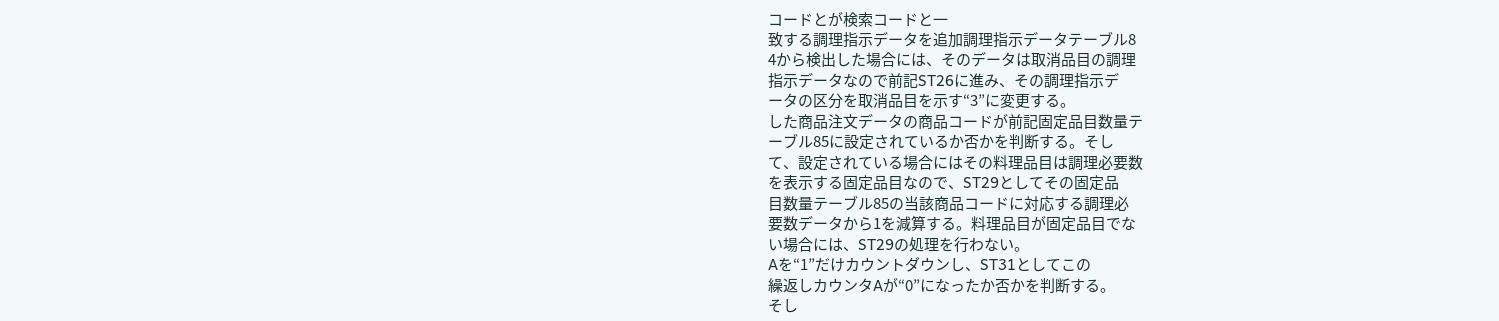コードとが検索コードと一
致する調理指示データを追加調理指示データテーブル8
4から検出した場合には、そのデータは取消品目の調理
指示データなので前記ST26に進み、その調理指示デ
ータの区分を取消品目を示す“3”に変更する。
した商品注文データの商品コードが前記固定品目数量テ
ーブル85に設定されているか否かを判断する。そし
て、設定されている場合にはその料理品目は調理必要数
を表示する固定品目なので、ST29としてその固定品
目数量テーブル85の当該商品コードに対応する調理必
要数データから1を減算する。料理品目が固定品目でな
い場合には、ST29の処理を行わない。
Aを“1”だけカウントダウンし、ST31としてこの
繰返しカウンタAが“0”になったか否かを判断する。
そし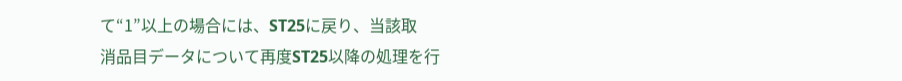て“1”以上の場合には、ST25に戻り、当該取
消品目データについて再度ST25以降の処理を行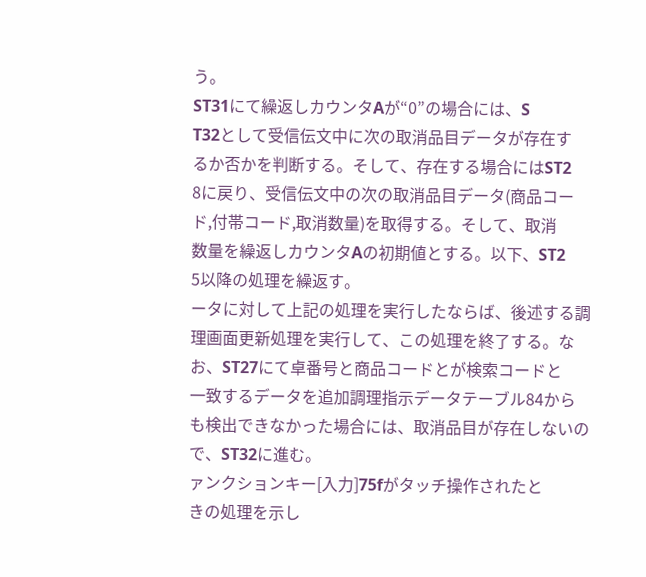う。
ST31にて繰返しカウンタAが“0”の場合には、S
T32として受信伝文中に次の取消品目データが存在す
るか否かを判断する。そして、存在する場合にはST2
8に戻り、受信伝文中の次の取消品目データ(商品コー
ド,付帯コード,取消数量)を取得する。そして、取消
数量を繰返しカウンタAの初期値とする。以下、ST2
5以降の処理を繰返す。
ータに対して上記の処理を実行したならば、後述する調
理画面更新処理を実行して、この処理を終了する。な
お、ST27にて卓番号と商品コードとが検索コードと
一致するデータを追加調理指示データテーブル84から
も検出できなかった場合には、取消品目が存在しないの
で、ST32に進む。
ァンクションキー[入力]75fがタッチ操作されたと
きの処理を示し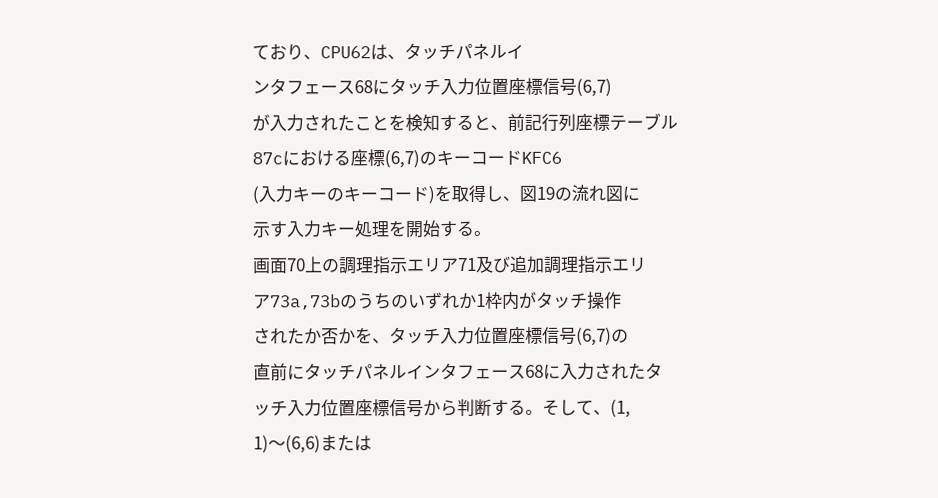ており、CPU62は、タッチパネルイ
ンタフェース68にタッチ入力位置座標信号(6,7)
が入力されたことを検知すると、前記行列座標テーブル
87cにおける座標(6,7)のキーコードKFC6
(入力キーのキーコード)を取得し、図19の流れ図に
示す入力キー処理を開始する。
画面70上の調理指示エリア71及び追加調理指示エリ
ア73a,73bのうちのいずれか1枠内がタッチ操作
されたか否かを、タッチ入力位置座標信号(6,7)の
直前にタッチパネルインタフェース68に入力されたタ
ッチ入力位置座標信号から判断する。そして、(1,
1)〜(6,6)または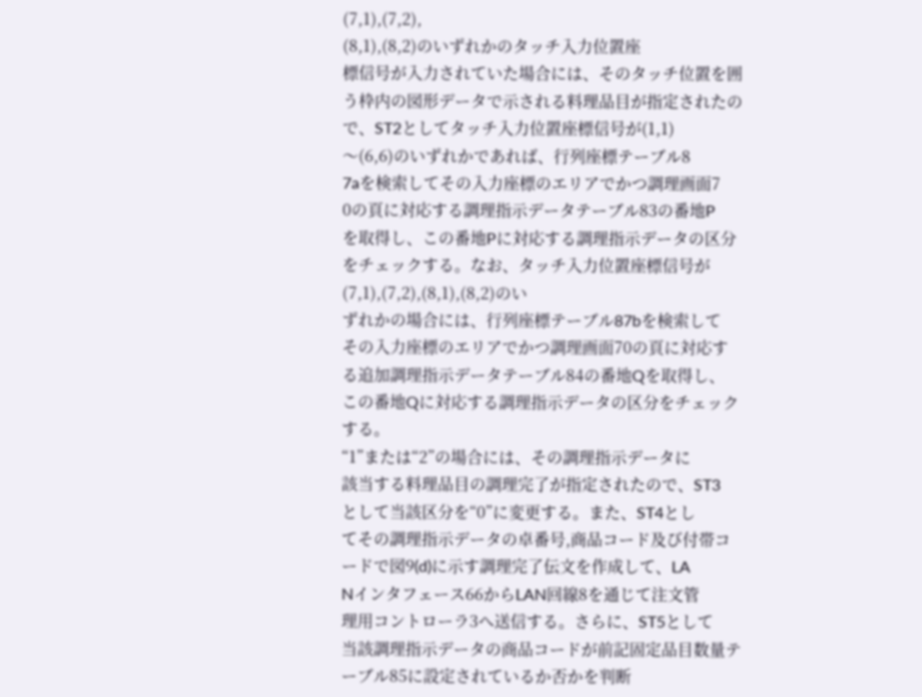(7,1),(7,2),
(8,1),(8,2)のいずれかのタッチ入力位置座
標信号が入力されていた場合には、そのタッチ位置を囲
う枠内の図形データで示される料理品目が指定されたの
で、ST2としてタッチ入力位置座標信号が(1,1)
〜(6,6)のいずれかであれば、行列座標テーブル8
7aを検索してその入力座標のエリアでかつ調理画面7
0の頁に対応する調理指示データテーブル83の番地P
を取得し、この番地Pに対応する調理指示データの区分
をチェックする。なお、タッチ入力位置座標信号が
(7,1),(7,2),(8,1),(8,2)のい
ずれかの場合には、行列座標テーブル87bを検索して
その入力座標のエリアでかつ調理画面70の頁に対応す
る追加調理指示データテーブル84の番地Qを取得し、
この番地Qに対応する調理指示データの区分をチェック
する。
“1”または“2”の場合には、その調理指示データに
該当する料理品目の調理完了が指定されたので、ST3
として当該区分を“0”に変更する。また、ST4とし
てその調理指示データの卓番号,商品コード及び付帯コ
ードで図9(d)に示す調理完了伝文を作成して、LA
Nインタフェース66からLAN回線8を通じて注文管
理用コントローラ3へ送信する。さらに、ST5として
当該調理指示データの商品コードが前記固定品目数量テ
ーブル85に設定されているか否かを判断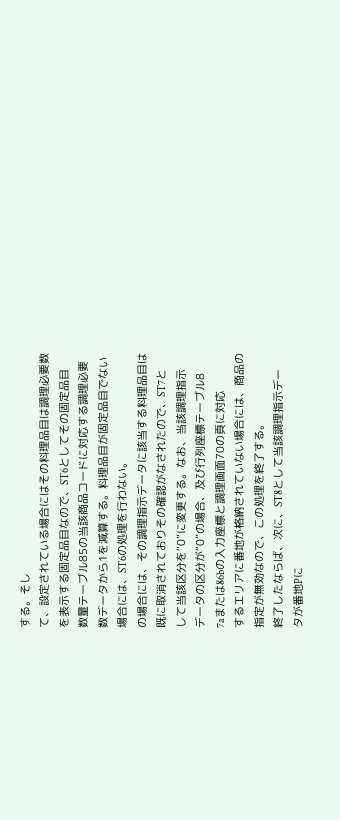する。そし
て、設定されている場合にはその料理品目は調理必要数
を表示する固定品目なので、ST6としてその固定品目
数量テーブル85の当該商品コードに対応する調理必要
数データから1を減算する。料理品目が固定品目でない
場合には、ST6の処理を行わない。
の場合には、その調理指示データに該当する料理品目は
既に取消されておりその確認がなされたので、ST7と
して当該区分を“0”に変更する。なお、当該調理指示
データの区分が“0”の場合、及び行列座標テーブル8
7aまたは86bの入力座標と調理画面70の頁に対応
するエリアに番地が格納されていない場合には、商品の
指定が無効なので、この処理を終了する。
終了したならば、次に、ST8として当該調理指示デー
タが番地Pに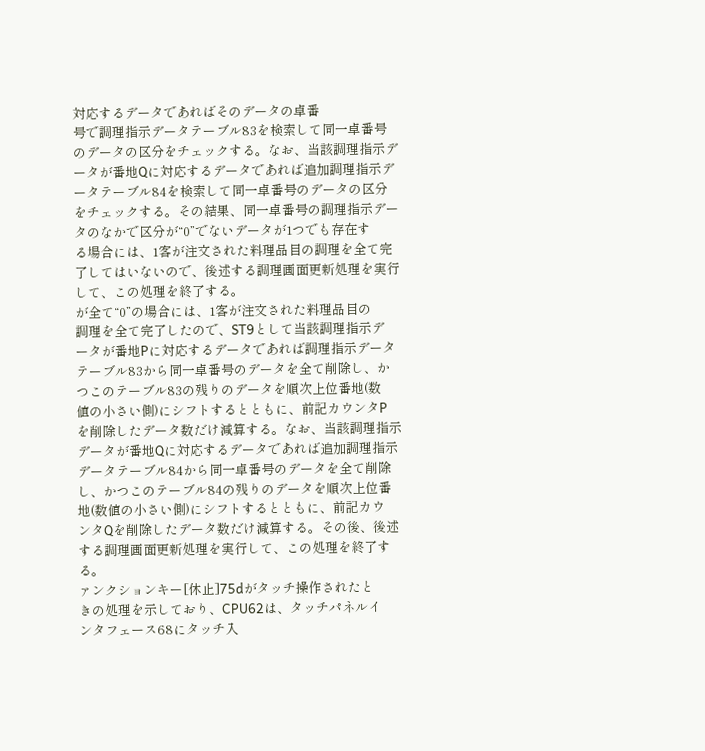対応するデータであればそのデータの卓番
号で調理指示データテーブル83を検索して同一卓番号
のデータの区分をチェックする。なお、当該調理指示デ
ータが番地Qに対応するデータであれば追加調理指示デ
ータテーブル84を検索して同一卓番号のデータの区分
をチェックする。その結果、同一卓番号の調理指示デー
タのなかで区分が“0”でないデータが1つでも存在す
る場合には、1客が注文された料理品目の調理を全て完
了してはいないので、後述する調理画面更新処理を実行
して、この処理を終了する。
が全て“0”の場合には、1客が注文された料理品目の
調理を全て完了したので、ST9として当該調理指示デ
ータが番地Pに対応するデータであれば調理指示データ
テーブル83から同一卓番号のデータを全て削除し、か
つこのテーブル83の残りのデータを順次上位番地(数
値の小さい側)にシフトするとともに、前記カウンタP
を削除したデータ数だけ減算する。なお、当該調理指示
データが番地Qに対応するデータであれば追加調理指示
データテーブル84から同一卓番号のデータを全て削除
し、かつこのテーブル84の残りのデータを順次上位番
地(数値の小さい側)にシフトするとともに、前記カウ
ンタQを削除したデータ数だけ減算する。その後、後述
する調理画面更新処理を実行して、この処理を終了す
る。
ァンクションキー[休止]75dがタッチ操作されたと
きの処理を示しており、CPU62は、タッチパネルイ
ンタフェース68にタッチ入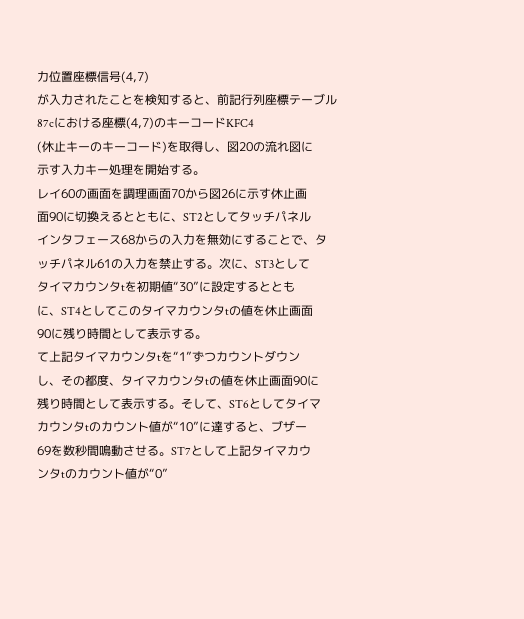力位置座標信号(4,7)
が入力されたことを検知すると、前記行列座標テーブル
87cにおける座標(4,7)のキーコードKFC4
(休止キーのキーコード)を取得し、図20の流れ図に
示す入力キー処理を開始する。
レイ60の画面を調理画面70から図26に示す休止画
面90に切換えるとともに、ST2としてタッチパネル
インタフェース68からの入力を無効にすることで、タ
ッチパネル61の入力を禁止する。次に、ST3として
タイマカウンタtを初期値“30”に設定するととも
に、ST4としてこのタイマカウンタtの値を休止画面
90に残り時間として表示する。
て上記タイマカウンタtを“1”ずつカウントダウン
し、その都度、タイマカウンタtの値を休止画面90に
残り時間として表示する。そして、ST6としてタイマ
カウンタtのカウント値が“10”に達すると、ブザー
69を数秒間鳴動させる。ST7として上記タイマカウ
ンタtのカウント値が“0”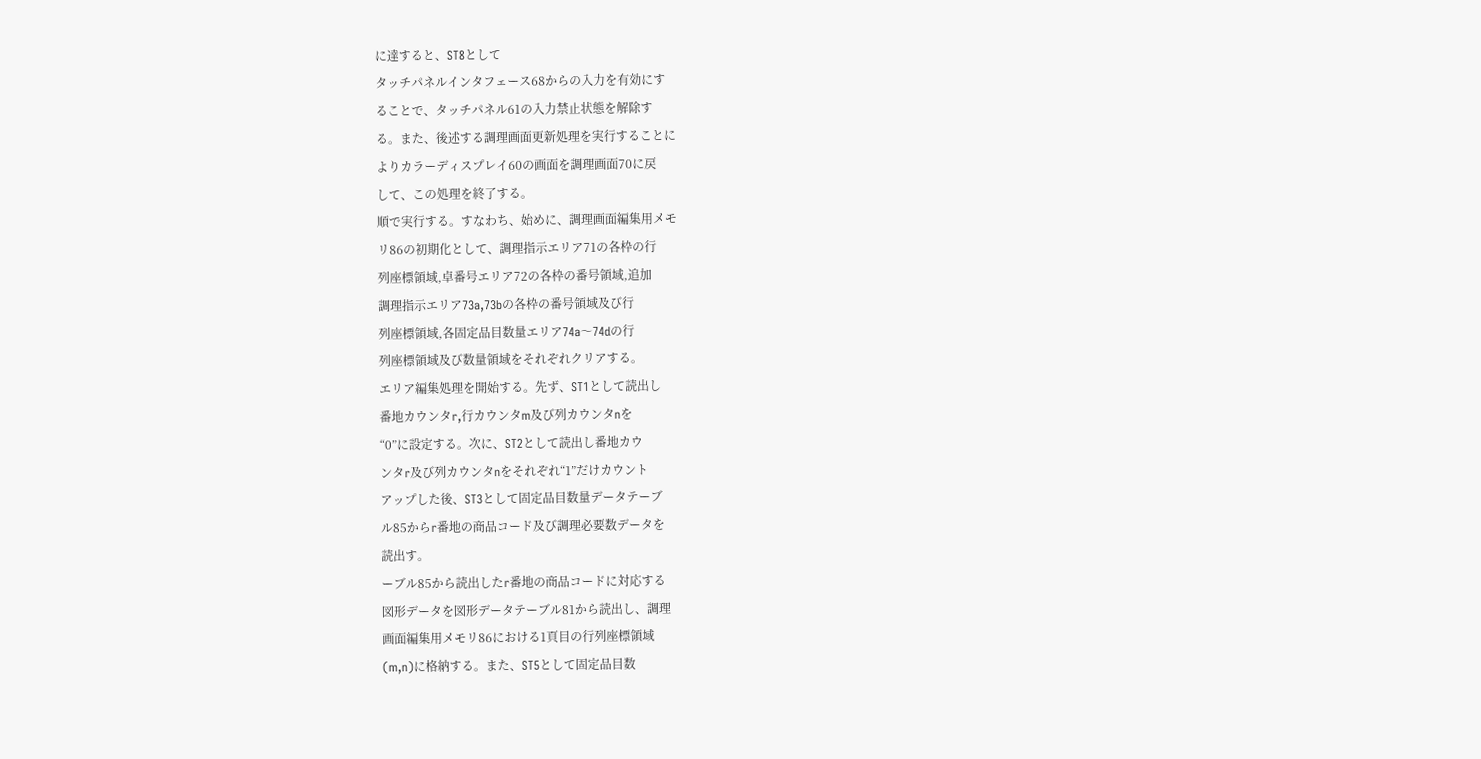に達すると、ST8として
タッチパネルインタフェース68からの入力を有効にす
ることで、タッチパネル61の入力禁止状態を解除す
る。また、後述する調理画面更新処理を実行することに
よりカラーディスプレイ60の画面を調理画面70に戻
して、この処理を終了する。
順で実行する。すなわち、始めに、調理画面編集用メモ
リ86の初期化として、調理指示エリア71の各枠の行
列座標領域,卓番号エリア72の各枠の番号領域,追加
調理指示エリア73a,73bの各枠の番号領域及び行
列座標領域,各固定品目数量エリア74a〜74dの行
列座標領域及び数量領域をそれぞれクリアする。
エリア編集処理を開始する。先ず、ST1として読出し
番地カウンタr,行カウンタm及び列カウンタnを
“0”に設定する。次に、ST2として読出し番地カウ
ンタr及び列カウンタnをそれぞれ“1”だけカウント
アップした後、ST3として固定品目数量データテーブ
ル85からr番地の商品コード及び調理必要数データを
読出す。
ーブル85から読出したr番地の商品コードに対応する
図形データを図形データテーブル81から読出し、調理
画面編集用メモリ86における1頁目の行列座標領域
(m,n)に格納する。また、ST5として固定品目数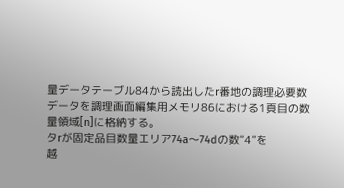量データテーブル84から読出したr番地の調理必要数
データを調理画面編集用メモリ86における1頁目の数
量領域[n]に格納する。
タrが固定品目数量エリア74a〜74dの数“4”を
越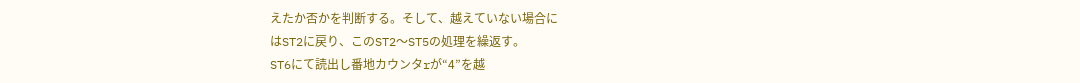えたか否かを判断する。そして、越えていない場合に
はST2に戻り、このST2〜ST5の処理を繰返す。
ST6にて読出し番地カウンタrが“4”を越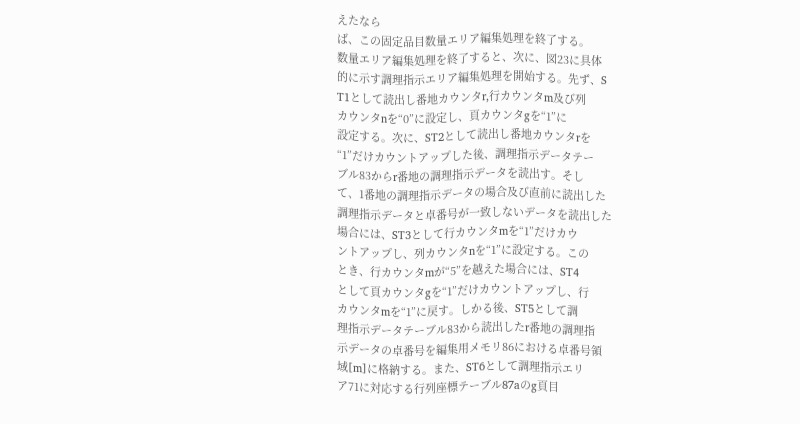えたなら
ば、この固定品目数量エリア編集処理を終了する。
数量エリア編集処理を終了すると、次に、図23に具体
的に示す調理指示エリア編集処理を開始する。先ず、S
T1として読出し番地カウンタr,行カウンタm及び列
カウンタnを“0”に設定し、頁カウンタgを“1”に
設定する。次に、ST2として読出し番地カウンタrを
“1”だけカウントアップした後、調理指示データテー
ブル83からr番地の調理指示データを読出す。そし
て、1番地の調理指示データの場合及び直前に読出した
調理指示データと卓番号が一致しないデータを読出した
場合には、ST3として行カウンタmを“1”だけカウ
ントアップし、列カウンタnを“1”に設定する。この
とき、行カウンタmが“5”を越えた場合には、ST4
として頁カウンタgを“1”だけカウントアップし、行
カウンタmを“1”に戻す。しかる後、ST5として調
理指示データテーブル83から読出したr番地の調理指
示データの卓番号を編集用メモリ86における卓番号領
域[m]に格納する。また、ST6として調理指示エリ
ア71に対応する行列座標テーブル87aのg頁目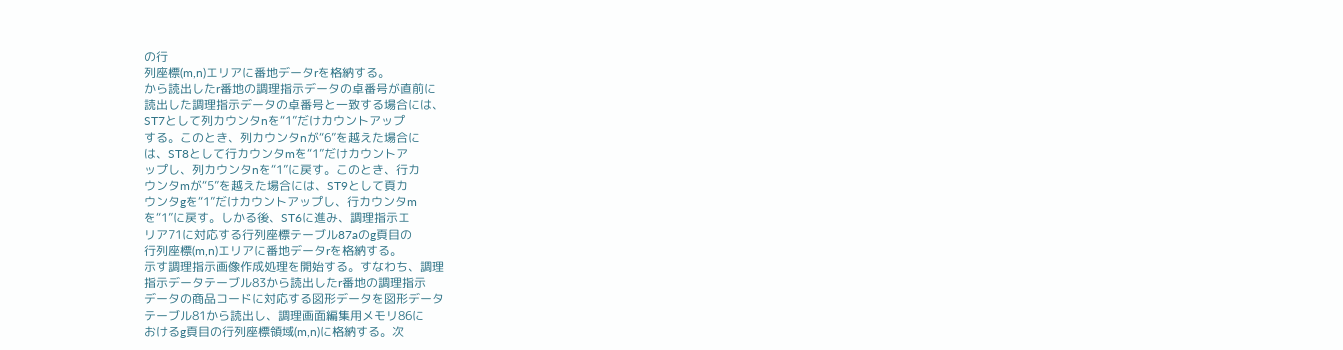の行
列座標(m,n)エリアに番地データrを格納する。
から読出したr番地の調理指示データの卓番号が直前に
読出した調理指示データの卓番号と一致する場合には、
ST7として列カウンタnを“1”だけカウントアップ
する。このとき、列カウンタnが“6”を越えた場合に
は、ST8として行カウンタmを“1”だけカウントア
ップし、列カウンタnを“1”に戻す。このとき、行カ
ウンタmが“5”を越えた場合には、ST9として頁カ
ウンタgを“1”だけカウントアップし、行カウンタm
を“1”に戻す。しかる後、ST6に進み、調理指示エ
リア71に対応する行列座標テーブル87aのg頁目の
行列座標(m,n)エリアに番地データrを格納する。
示す調理指示画像作成処理を開始する。すなわち、調理
指示データテーブル83から読出したr番地の調理指示
データの商品コードに対応する図形データを図形データ
テーブル81から読出し、調理画面編集用メモリ86に
おけるg頁目の行列座標領域(m,n)に格納する。次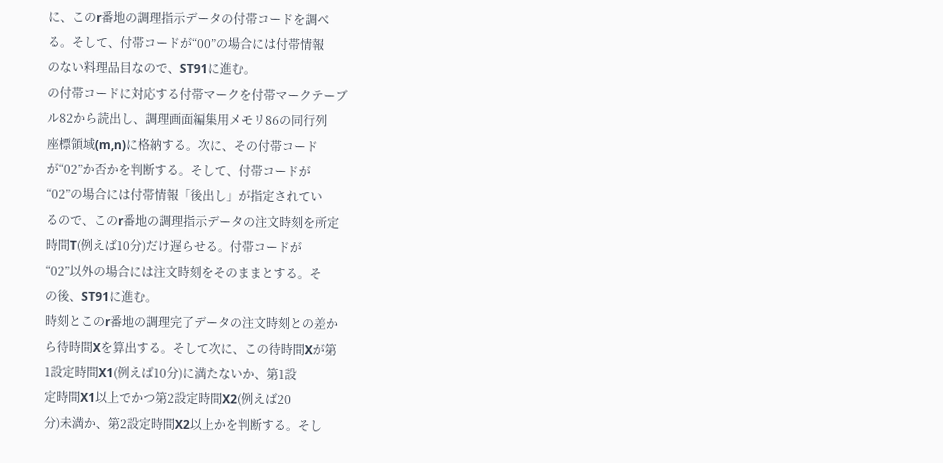に、このr番地の調理指示データの付帯コードを調べ
る。そして、付帯コードが“00”の場合には付帯情報
のない料理品目なので、ST91に進む。
の付帯コードに対応する付帯マークを付帯マークテーブ
ル82から読出し、調理画面編集用メモリ86の同行列
座標領域(m,n)に格納する。次に、その付帯コード
が“02”か否かを判断する。そして、付帯コードが
“02”の場合には付帯情報「後出し」が指定されてい
るので、このr番地の調理指示データの注文時刻を所定
時間T(例えば10分)だけ遅らせる。付帯コードが
“02”以外の場合には注文時刻をそのままとする。そ
の後、ST91に進む。
時刻とこのr番地の調理完了データの注文時刻との差か
ら待時間Xを算出する。そして次に、この待時間Xが第
1設定時間X1(例えば10分)に満たないか、第1設
定時間X1以上でかつ第2設定時間X2(例えば20
分)未満か、第2設定時間X2以上かを判断する。そし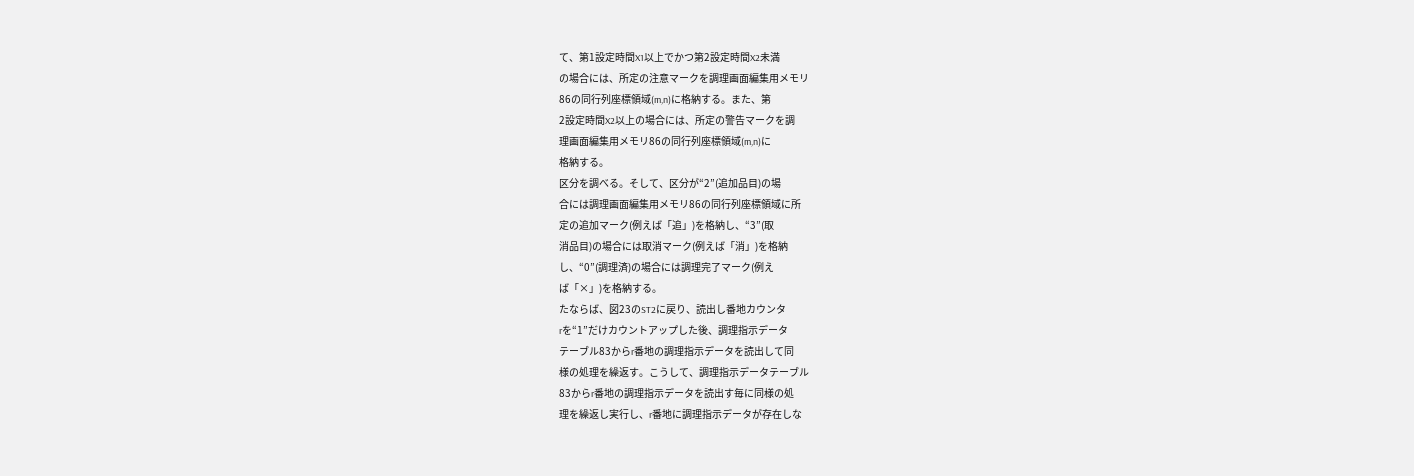て、第1設定時間X1以上でかつ第2設定時間X2未満
の場合には、所定の注意マークを調理画面編集用メモリ
86の同行列座標領域(m,n)に格納する。また、第
2設定時間X2以上の場合には、所定の警告マークを調
理画面編集用メモリ86の同行列座標領域(m,n)に
格納する。
区分を調べる。そして、区分が“2”(追加品目)の場
合には調理画面編集用メモリ86の同行列座標領域に所
定の追加マーク(例えば「追」)を格納し、“3”(取
消品目)の場合には取消マーク(例えば「消」)を格納
し、“0”(調理済)の場合には調理完了マーク(例え
ば「×」)を格納する。
たならば、図23のST2に戻り、読出し番地カウンタ
rを“1”だけカウントアップした後、調理指示データ
テーブル83からr番地の調理指示データを読出して同
様の処理を繰返す。こうして、調理指示データテーブル
83からr番地の調理指示データを読出す毎に同様の処
理を繰返し実行し、r番地に調理指示データが存在しな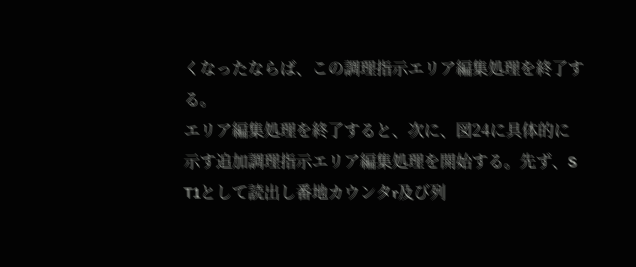くなったならば、この調理指示エリア編集処理を終了す
る。
エリア編集処理を終了すると、次に、図24に具体的に
示す追加調理指示エリア編集処理を開始する。先ず、S
T1として読出し番地カウンタr及び列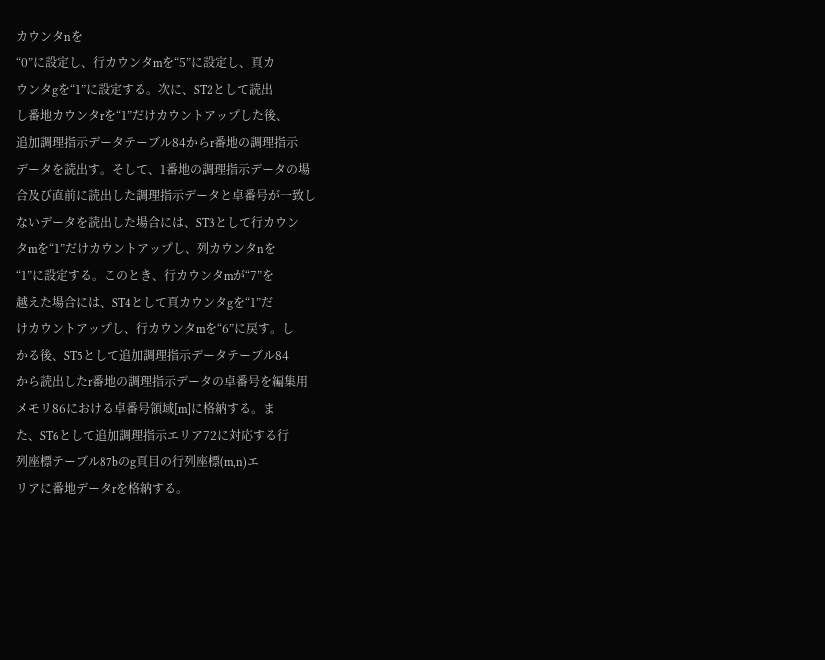カウンタnを
“0”に設定し、行カウンタmを“5”に設定し、頁カ
ウンタgを“1”に設定する。次に、ST2として読出
し番地カウンタrを“1”だけカウントアップした後、
追加調理指示データテーブル84からr番地の調理指示
データを読出す。そして、1番地の調理指示データの場
合及び直前に読出した調理指示データと卓番号が一致し
ないデータを読出した場合には、ST3として行カウン
タmを“1”だけカウントアップし、列カウンタnを
“1”に設定する。このとき、行カウンタmが“7”を
越えた場合には、ST4として頁カウンタgを“1”だ
けカウントアップし、行カウンタmを“6”に戻す。し
かる後、ST5として追加調理指示データテーブル84
から読出したr番地の調理指示データの卓番号を編集用
メモリ86における卓番号領域[m]に格納する。ま
た、ST6として追加調理指示エリア72に対応する行
列座標テーブル87bのg頁目の行列座標(m,n)エ
リアに番地データrを格納する。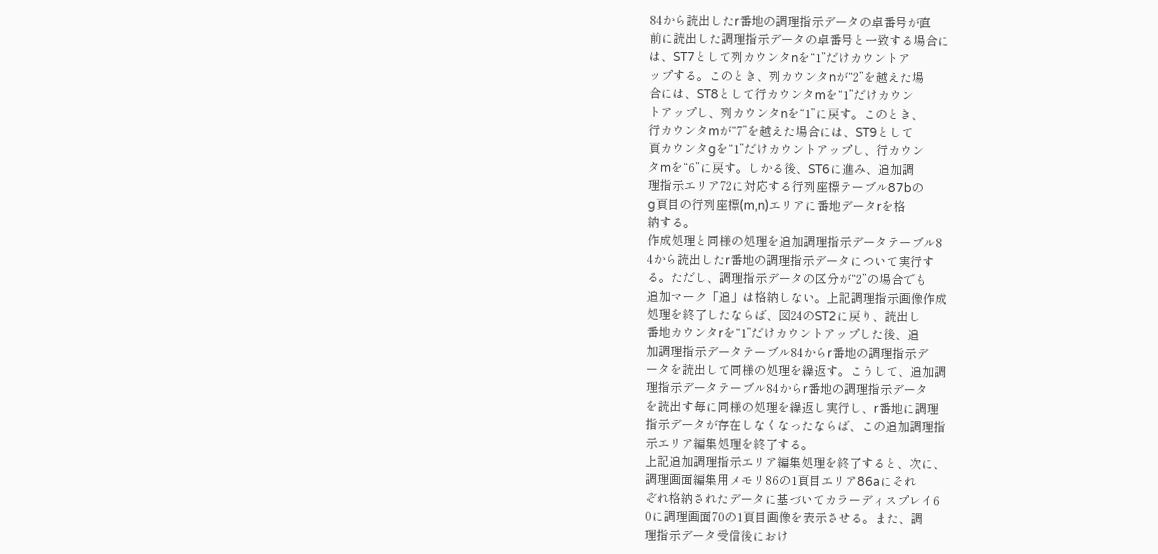84から読出したr番地の調理指示データの卓番号が直
前に読出した調理指示データの卓番号と一致する場合に
は、ST7として列カウンタnを“1”だけカウントア
ップする。このとき、列カウンタnが“2”を越えた場
合には、ST8として行カウンタmを“1”だけカウン
トアップし、列カウンタnを“1”に戻す。このとき、
行カウンタmが“7”を越えた場合には、ST9として
頁カウンタgを“1”だけカウントアップし、行カウン
タmを“6”に戻す。しかる後、ST6に進み、追加調
理指示エリア72に対応する行列座標テーブル87bの
g頁目の行列座標(m,n)エリアに番地データrを格
納する。
作成処理と同様の処理を追加調理指示データテーブル8
4から読出したr番地の調理指示データについて実行す
る。ただし、調理指示データの区分が“2”の場合でも
追加マーク「追」は格納しない。上記調理指示画像作成
処理を終了したならば、図24のST2に戻り、読出し
番地カウンタrを“1”だけカウントアップした後、追
加調理指示データテーブル84からr番地の調理指示デ
ータを読出して同様の処理を繰返す。こうして、追加調
理指示データテーブル84からr番地の調理指示データ
を読出す毎に同様の処理を繰返し実行し、r番地に調理
指示データが存在しなくなったならば、この追加調理指
示エリア編集処理を終了する。
上記追加調理指示エリア編集処理を終了すると、次に、
調理画面編集用メモリ86の1頁目エリア86aにそれ
ぞれ格納されたデータに基づいてカラーディスプレイ6
0に調理画面70の1頁目画像を表示させる。また、調
理指示データ受信後におけ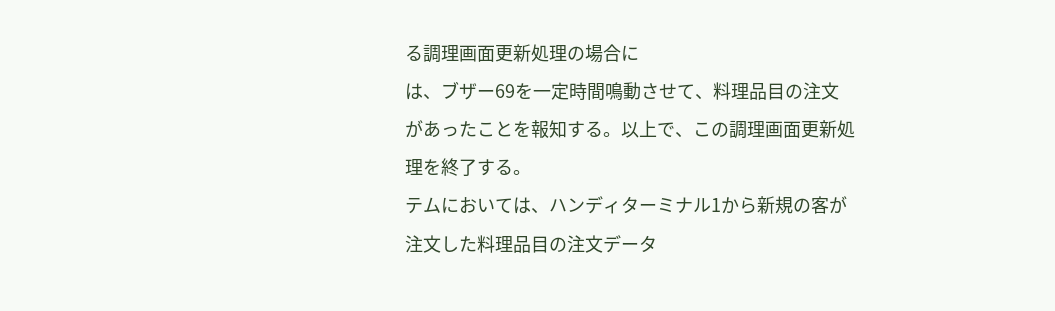る調理画面更新処理の場合に
は、ブザー69を一定時間鳴動させて、料理品目の注文
があったことを報知する。以上で、この調理画面更新処
理を終了する。
テムにおいては、ハンディターミナル1から新規の客が
注文した料理品目の注文データ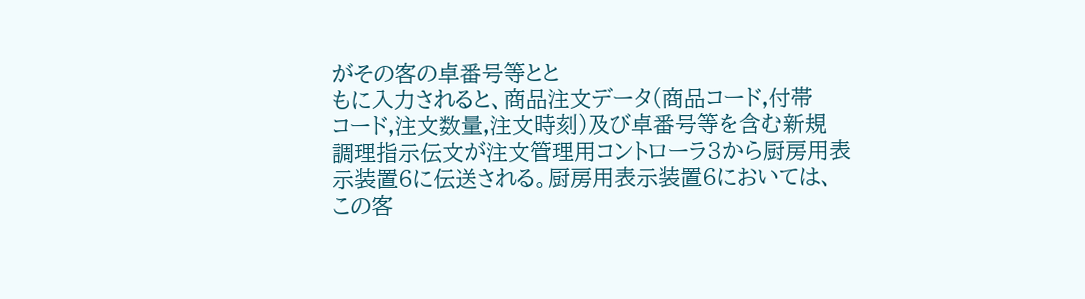がその客の卓番号等とと
もに入力されると、商品注文データ(商品コード,付帯
コード,注文数量,注文時刻)及び卓番号等を含む新規
調理指示伝文が注文管理用コントローラ3から厨房用表
示装置6に伝送される。厨房用表示装置6においては、
この客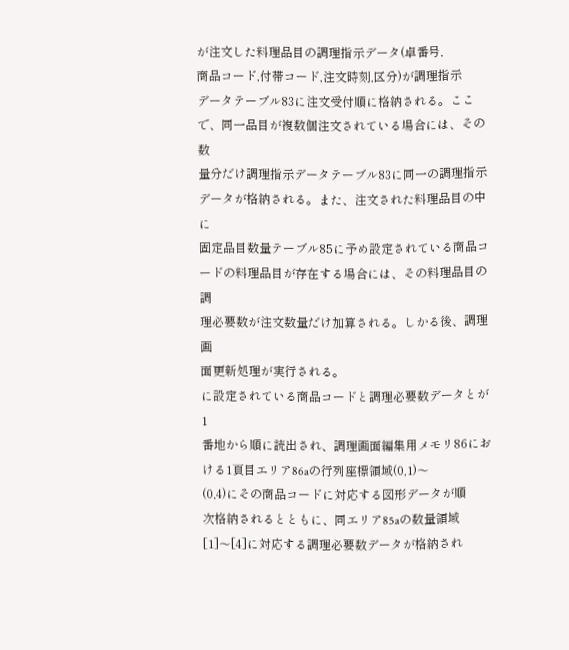が注文した料理品目の調理指示データ(卓番号,
商品コード,付帯コード,注文時刻,区分)が調理指示
データテーブル83に注文受付順に格納される。ここ
で、同一品目が複数個注文されている場合には、その数
量分だけ調理指示データテーブル83に同一の調理指示
データが格納される。また、注文された料理品目の中に
固定品目数量テーブル85に予め設定されている商品コ
ードの料理品目が存在する場合には、その料理品目の調
理必要数が注文数量だけ加算される。しかる後、調理画
面更新処理が実行される。
に設定されている商品コードと調理必要数データとが1
番地から順に読出され、調理画面編集用メモリ86にお
ける1頁目エリア86aの行列座標領域(0,1)〜
(0,4)にその商品コードに対応する図形データが順
次格納されるとともに、同エリア85aの数量領域
[1]〜[4]に対応する調理必要数データが格納され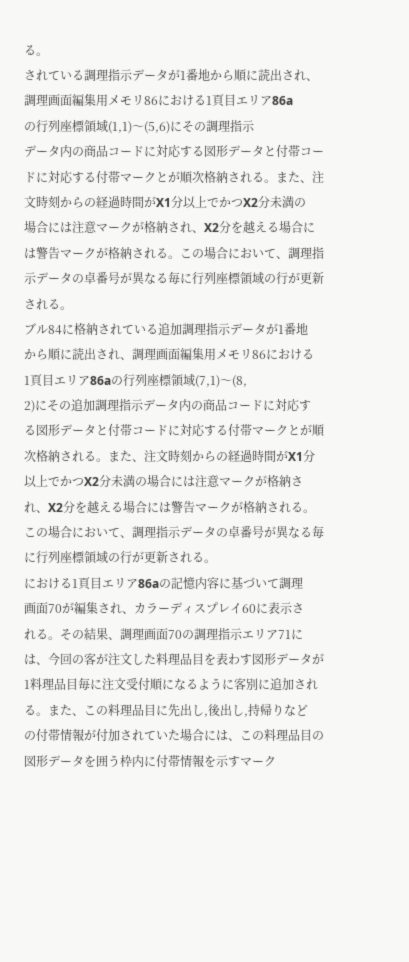る。
されている調理指示データが1番地から順に読出され、
調理画面編集用メモリ86における1頁目エリア86a
の行列座標領域(1,1)〜(5,6)にその調理指示
データ内の商品コードに対応する図形データと付帯コー
ドに対応する付帯マークとが順次格納される。また、注
文時刻からの経過時間がX1分以上でかつX2分未満の
場合には注意マークが格納され、X2分を越える場合に
は警告マークが格納される。この場合において、調理指
示データの卓番号が異なる毎に行列座標領域の行が更新
される。
ブル84に格納されている追加調理指示データが1番地
から順に読出され、調理画面編集用メモリ86における
1頁目エリア86aの行列座標領域(7,1)〜(8,
2)にその追加調理指示データ内の商品コードに対応す
る図形データと付帯コードに対応する付帯マークとが順
次格納される。また、注文時刻からの経過時間がX1分
以上でかつX2分未満の場合には注意マークが格納さ
れ、X2分を越える場合には警告マークが格納される。
この場合において、調理指示データの卓番号が異なる毎
に行列座標領域の行が更新される。
における1頁目エリア86aの記憶内容に基づいて調理
画面70が編集され、カラーディスプレイ60に表示さ
れる。その結果、調理画面70の調理指示エリア71に
は、今回の客が注文した料理品目を表わす図形データが
1料理品目毎に注文受付順になるように客別に追加され
る。また、この料理品目に先出し,後出し,持帰りなど
の付帯情報が付加されていた場合には、この料理品目の
図形データを囲う枠内に付帯情報を示すマーク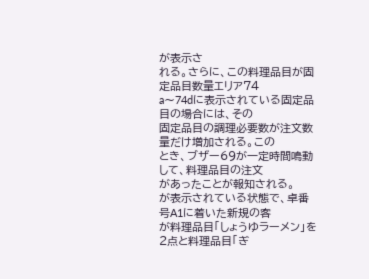が表示さ
れる。さらに、この料理品目が固定品目数量エリア74
a〜74dに表示されている固定品目の場合には、その
固定品目の調理必要数が注文数量だけ増加される。この
とき、ブザー69が一定時間鳴動して、料理品目の注文
があったことが報知される。
が表示されている状態で、卓番号A1に着いた新規の客
が料理品目「しょうゆラーメン」を2点と料理品目「ぎ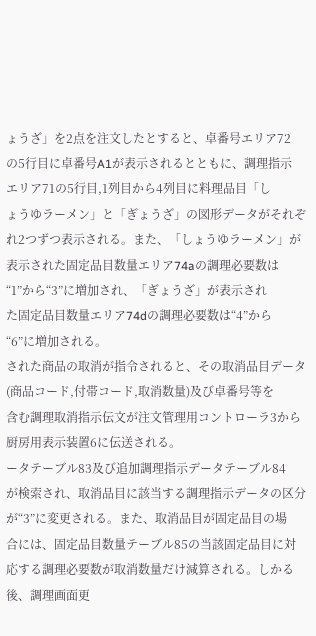ょうざ」を2点を注文したとすると、卓番号エリア72
の5行目に卓番号A1が表示されるとともに、調理指示
エリア71の5行目,1列目から4列目に料理品目「し
ょうゆラーメン」と「ぎょうざ」の図形データがそれぞ
れ2つずつ表示される。また、「しょうゆラーメン」が
表示された固定品目数量エリア74aの調理必要数は
“1”から“3”に増加され、「ぎょうざ」が表示され
た固定品目数量エリア74dの調理必要数は“4”から
“6”に増加される。
された商品の取消が指令されると、その取消品目データ
(商品コード,付帯コード,取消数量)及び卓番号等を
含む調理取消指示伝文が注文管理用コントローラ3から
厨房用表示装置6に伝送される。
ータテーブル83及び追加調理指示データテーブル84
が検索され、取消品目に該当する調理指示データの区分
が“3”に変更される。また、取消品目が固定品目の場
合には、固定品目数量テーブル85の当該固定品目に対
応する調理必要数が取消数量だけ減算される。しかる
後、調理画面更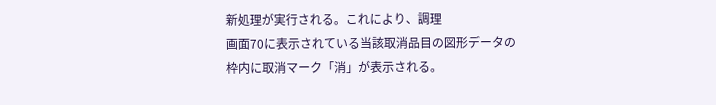新処理が実行される。これにより、調理
画面70に表示されている当該取消品目の図形データの
枠内に取消マーク「消」が表示される。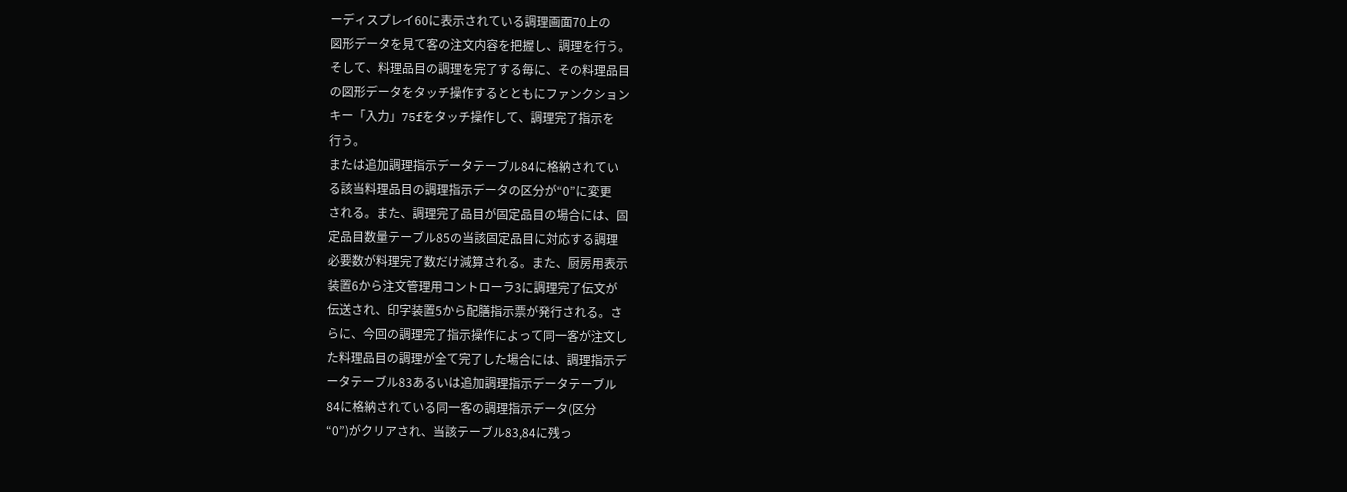ーディスプレイ60に表示されている調理画面70上の
図形データを見て客の注文内容を把握し、調理を行う。
そして、料理品目の調理を完了する毎に、その料理品目
の図形データをタッチ操作するとともにファンクション
キー「入力」75fをタッチ操作して、調理完了指示を
行う。
または追加調理指示データテーブル84に格納されてい
る該当料理品目の調理指示データの区分が“0”に変更
される。また、調理完了品目が固定品目の場合には、固
定品目数量テーブル85の当該固定品目に対応する調理
必要数が料理完了数だけ減算される。また、厨房用表示
装置6から注文管理用コントローラ3に調理完了伝文が
伝送され、印字装置5から配膳指示票が発行される。さ
らに、今回の調理完了指示操作によって同一客が注文し
た料理品目の調理が全て完了した場合には、調理指示デ
ータテーブル83あるいは追加調理指示データテーブル
84に格納されている同一客の調理指示データ(区分
“0”)がクリアされ、当該テーブル83,84に残っ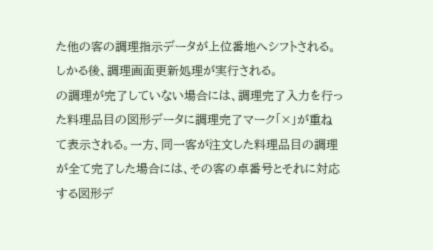た他の客の調理指示データが上位番地へシフトされる。
しかる後、調理画面更新処理が実行される。
の調理が完了していない場合には、調理完了入力を行っ
た料理品目の図形データに調理完了マーク「×」が重ね
て表示される。一方、同一客が注文した料理品目の調理
が全て完了した場合には、その客の卓番号とそれに対応
する図形デ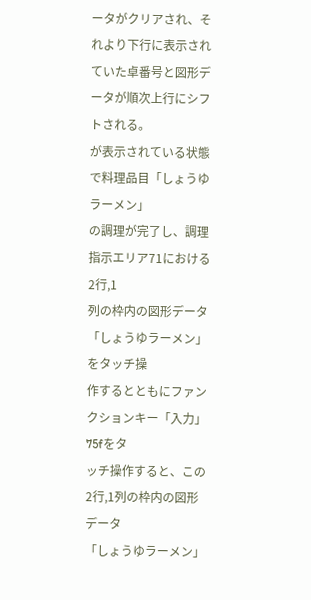ータがクリアされ、それより下行に表示され
ていた卓番号と図形データが順次上行にシフトされる。
が表示されている状態で料理品目「しょうゆラーメン」
の調理が完了し、調理指示エリア71における2行,1
列の枠内の図形データ「しょうゆラーメン」をタッチ操
作するとともにファンクションキー「入力」75fをタ
ッチ操作すると、この2行,1列の枠内の図形データ
「しょうゆラーメン」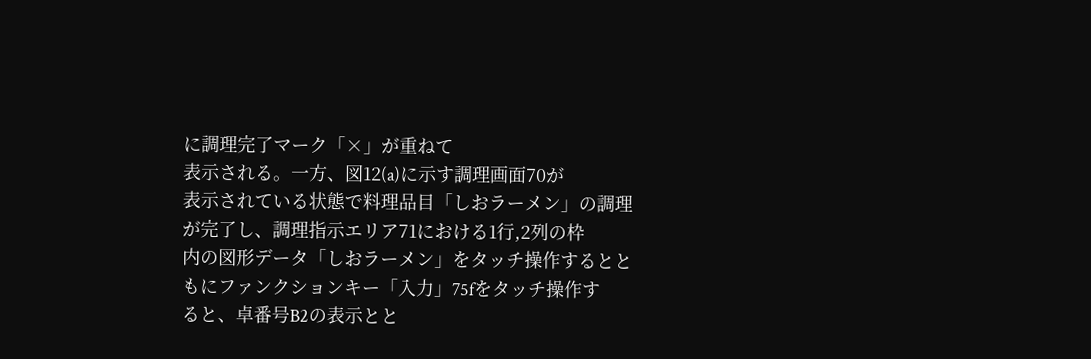に調理完了マーク「×」が重ねて
表示される。一方、図12(a)に示す調理画面70が
表示されている状態で料理品目「しおラーメン」の調理
が完了し、調理指示エリア71における1行,2列の枠
内の図形データ「しおラーメン」をタッチ操作するとと
もにファンクションキー「入力」75fをタッチ操作す
ると、卓番号B2の表示とと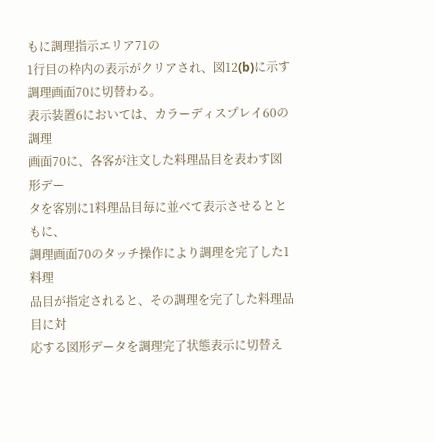もに調理指示エリア71の
1行目の枠内の表示がクリアされ、図12(b)に示す
調理画面70に切替わる。
表示装置6においては、カラーディスプレイ60の調理
画面70に、各客が注文した料理品目を表わす図形デー
タを客別に1料理品目毎に並べて表示させるとともに、
調理画面70のタッチ操作により調理を完了した1料理
品目が指定されると、その調理を完了した料理品目に対
応する図形データを調理完了状態表示に切替え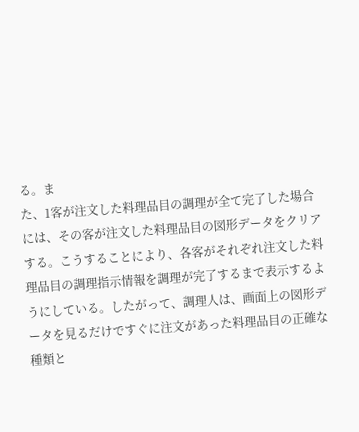る。ま
た、1客が注文した料理品目の調理が全て完了した場合
には、その客が注文した料理品目の図形データをクリア
する。こうすることにより、各客がそれぞれ注文した料
理品目の調理指示情報を調理が完了するまで表示するよ
うにしている。したがって、調理人は、画面上の図形デ
ータを見るだけですぐに注文があった料理品目の正確な
種類と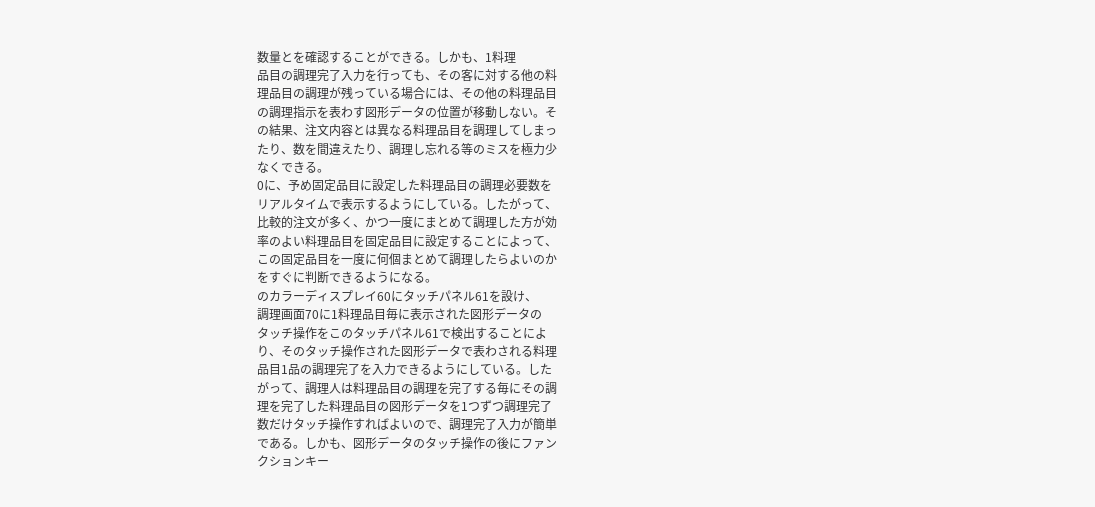数量とを確認することができる。しかも、1料理
品目の調理完了入力を行っても、その客に対する他の料
理品目の調理が残っている場合には、その他の料理品目
の調理指示を表わす図形データの位置が移動しない。そ
の結果、注文内容とは異なる料理品目を調理してしまっ
たり、数を間違えたり、調理し忘れる等のミスを極力少
なくできる。
0に、予め固定品目に設定した料理品目の調理必要数を
リアルタイムで表示するようにしている。したがって、
比較的注文が多く、かつ一度にまとめて調理した方が効
率のよい料理品目を固定品目に設定することによって、
この固定品目を一度に何個まとめて調理したらよいのか
をすぐに判断できるようになる。
のカラーディスプレイ60にタッチパネル61を設け、
調理画面70に1料理品目毎に表示された図形データの
タッチ操作をこのタッチパネル61で検出することによ
り、そのタッチ操作された図形データで表わされる料理
品目1品の調理完了を入力できるようにしている。した
がって、調理人は料理品目の調理を完了する毎にその調
理を完了した料理品目の図形データを1つずつ調理完了
数だけタッチ操作すればよいので、調理完了入力が簡単
である。しかも、図形データのタッチ操作の後にファン
クションキー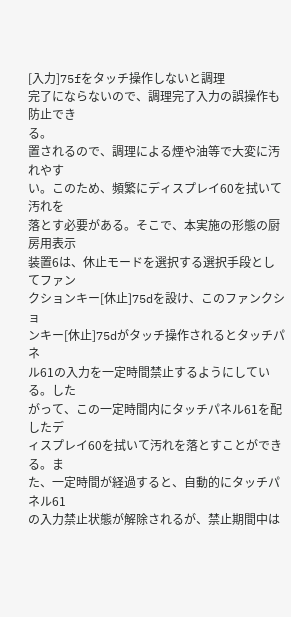[入力]75fをタッチ操作しないと調理
完了にならないので、調理完了入力の誤操作も防止でき
る。
置されるので、調理による煙や油等で大変に汚れやす
い。このため、頻繁にディスプレイ60を拭いて汚れを
落とす必要がある。そこで、本実施の形態の厨房用表示
装置6は、休止モードを選択する選択手段としてファン
クションキー[休止]75dを設け、このファンクショ
ンキー[休止]75dがタッチ操作されるとタッチパネ
ル61の入力を一定時間禁止するようにしている。した
がって、この一定時間内にタッチパネル61を配したデ
ィスプレイ60を拭いて汚れを落とすことができる。ま
た、一定時間が経過すると、自動的にタッチパネル61
の入力禁止状態が解除されるが、禁止期間中は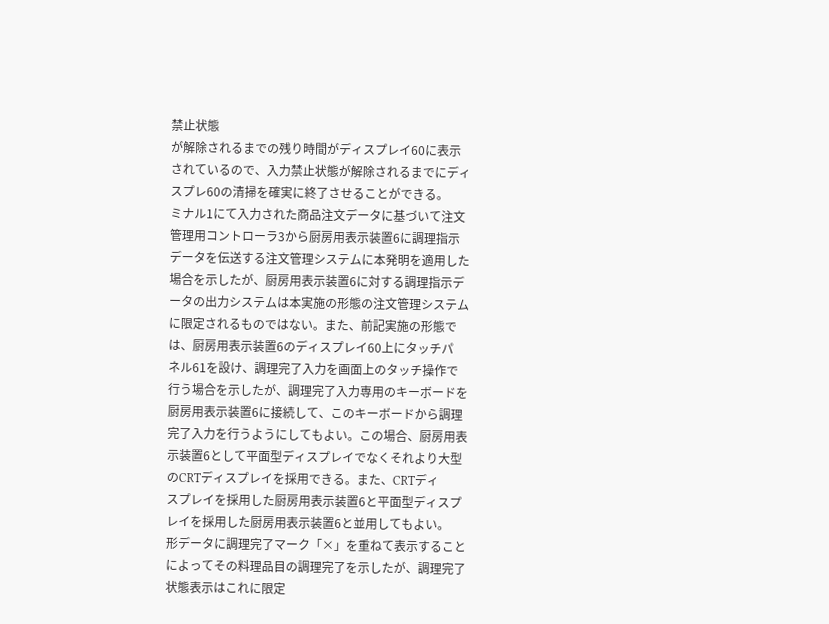禁止状態
が解除されるまでの残り時間がディスプレイ60に表示
されているので、入力禁止状態が解除されるまでにディ
スプレ60の清掃を確実に終了させることができる。
ミナル1にて入力された商品注文データに基づいて注文
管理用コントローラ3から厨房用表示装置6に調理指示
データを伝送する注文管理システムに本発明を適用した
場合を示したが、厨房用表示装置6に対する調理指示デ
ータの出力システムは本実施の形態の注文管理システム
に限定されるものではない。また、前記実施の形態で
は、厨房用表示装置6のディスプレイ60上にタッチパ
ネル61を設け、調理完了入力を画面上のタッチ操作で
行う場合を示したが、調理完了入力専用のキーボードを
厨房用表示装置6に接続して、このキーボードから調理
完了入力を行うようにしてもよい。この場合、厨房用表
示装置6として平面型ディスプレイでなくそれより大型
のCRTディスプレイを採用できる。また、CRTディ
スプレイを採用した厨房用表示装置6と平面型ディスプ
レイを採用した厨房用表示装置6と並用してもよい。
形データに調理完了マーク「×」を重ねて表示すること
によってその料理品目の調理完了を示したが、調理完了
状態表示はこれに限定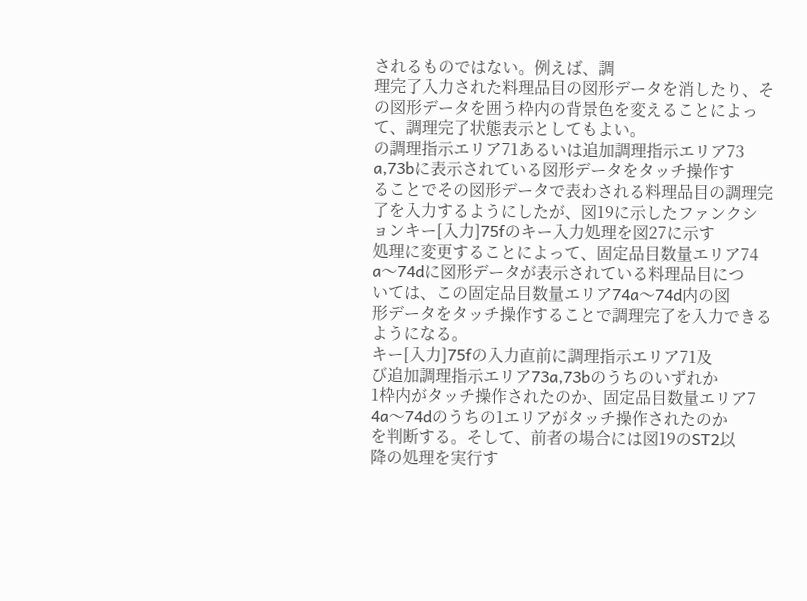されるものではない。例えば、調
理完了入力された料理品目の図形データを消したり、そ
の図形データを囲う枠内の背景色を変えることによっ
て、調理完了状態表示としてもよい。
の調理指示エリア71あるいは追加調理指示エリア73
a,73bに表示されている図形データをタッチ操作す
ることでその図形データで表わされる料理品目の調理完
了を入力するようにしたが、図19に示したファンクシ
ョンキー[入力]75fのキー入力処理を図27に示す
処理に変更することによって、固定品目数量エリア74
a〜74dに図形データが表示されている料理品目につ
いては、この固定品目数量エリア74a〜74d内の図
形データをタッチ操作することで調理完了を入力できる
ようになる。
キー[入力]75fの入力直前に調理指示エリア71及
び追加調理指示エリア73a,73bのうちのいずれか
1枠内がタッチ操作されたのか、固定品目数量エリア7
4a〜74dのうちの1エリアがタッチ操作されたのか
を判断する。そして、前者の場合には図19のST2以
降の処理を実行す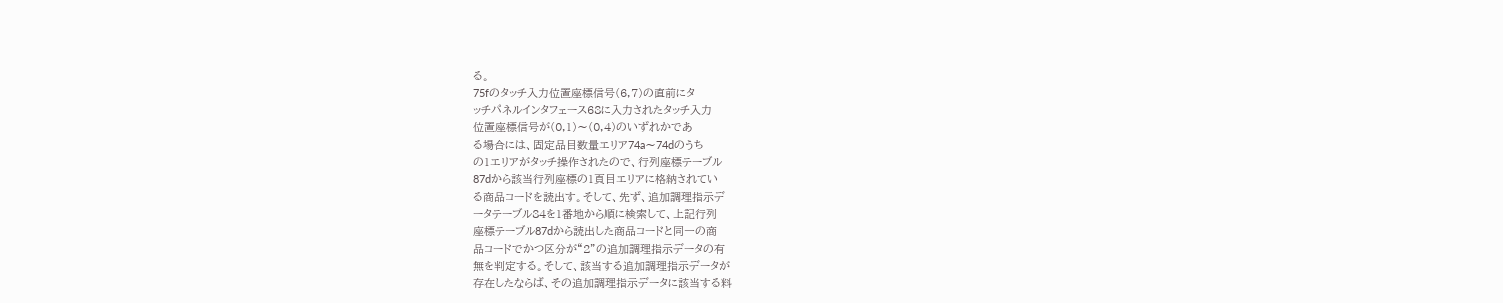る。
75fのタッチ入力位置座標信号(6,7)の直前にタ
ッチパネルインタフェース68に入力されたタッチ入力
位置座標信号が(0,1)〜(0,4)のいずれかであ
る場合には、固定品目数量エリア74a〜74dのうち
の1エリアがタッチ操作されたので、行列座標テーブル
87dから該当行列座標の1頁目エリアに格納されてい
る商品コードを読出す。そして、先ず、追加調理指示デ
ータテーブル84を1番地から順に検索して、上記行列
座標テーブル87dから読出した商品コードと同一の商
品コードでかつ区分が“2”の追加調理指示データの有
無を判定する。そして、該当する追加調理指示データが
存在したならば、その追加調理指示データに該当する料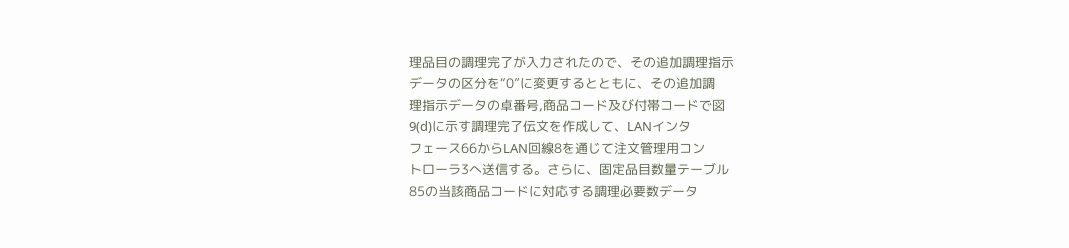理品目の調理完了が入力されたので、その追加調理指示
データの区分を“0”に変更するとともに、その追加調
理指示データの卓番号,商品コード及び付帯コードで図
9(d)に示す調理完了伝文を作成して、LANインタ
フェース66からLAN回線8を通じて注文管理用コン
トローラ3へ送信する。さらに、固定品目数量テーブル
85の当該商品コードに対応する調理必要数データ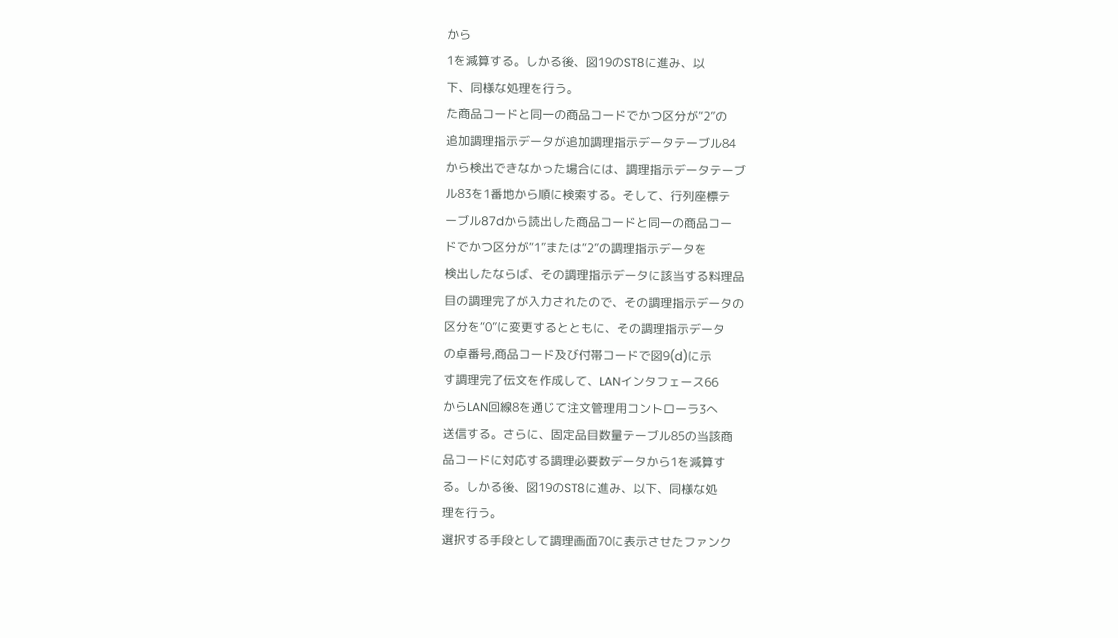から
1を減算する。しかる後、図19のST8に進み、以
下、同様な処理を行う。
た商品コードと同一の商品コードでかつ区分が“2”の
追加調理指示データが追加調理指示データテーブル84
から検出できなかった場合には、調理指示データテーブ
ル83を1番地から順に検索する。そして、行列座標テ
ーブル87dから読出した商品コードと同一の商品コー
ドでかつ区分が“1”または“2”の調理指示データを
検出したならば、その調理指示データに該当する料理品
目の調理完了が入力されたので、その調理指示データの
区分を“0”に変更するとともに、その調理指示データ
の卓番号,商品コード及び付帯コードで図9(d)に示
す調理完了伝文を作成して、LANインタフェース66
からLAN回線8を通じて注文管理用コントローラ3へ
送信する。さらに、固定品目数量テーブル85の当該商
品コードに対応する調理必要数データから1を減算す
る。しかる後、図19のST8に進み、以下、同様な処
理を行う。
選択する手段として調理画面70に表示させたファンク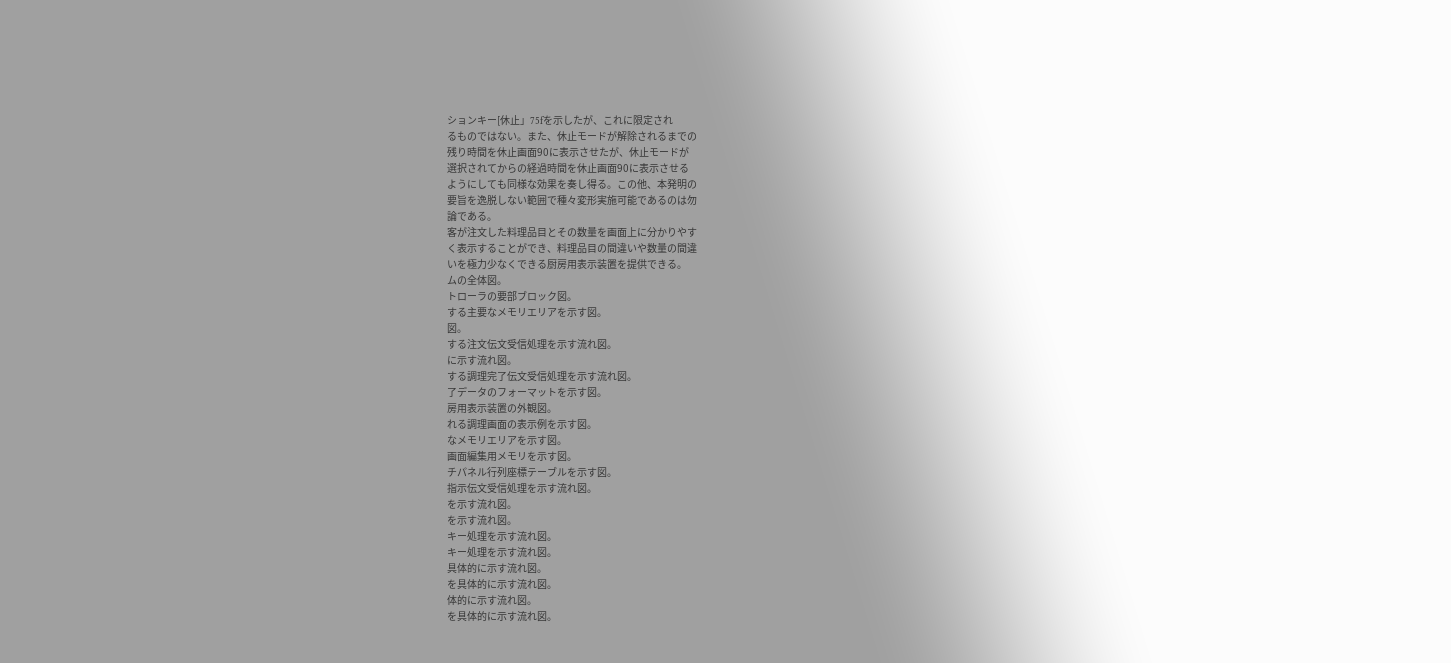ションキー[休止」75fを示したが、これに限定され
るものではない。また、休止モードが解除されるまでの
残り時間を休止画面90に表示させたが、休止モードが
選択されてからの経過時間を休止画面90に表示させる
ようにしても同様な効果を奏し得る。この他、本発明の
要旨を逸脱しない範囲で種々変形実施可能であるのは勿
論である。
客が注文した料理品目とその数量を画面上に分かりやす
く表示することができ、料理品目の間違いや数量の間違
いを極力少なくできる厨房用表示装置を提供できる。
ムの全体図。
トローラの要部ブロック図。
する主要なメモリエリアを示す図。
図。
する注文伝文受信処理を示す流れ図。
に示す流れ図。
する調理完了伝文受信処理を示す流れ図。
了データのフォーマットを示す図。
房用表示装置の外観図。
れる調理画面の表示例を示す図。
なメモリエリアを示す図。
画面編集用メモリを示す図。
チパネル行列座標テーブルを示す図。
指示伝文受信処理を示す流れ図。
を示す流れ図。
を示す流れ図。
キー処理を示す流れ図。
キー処理を示す流れ図。
具体的に示す流れ図。
を具体的に示す流れ図。
体的に示す流れ図。
を具体的に示す流れ図。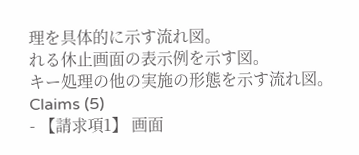理を具体的に示す流れ図。
れる休止画面の表示例を示す図。
キー処理の他の実施の形態を示す流れ図。
Claims (5)
- 【請求項1】 画面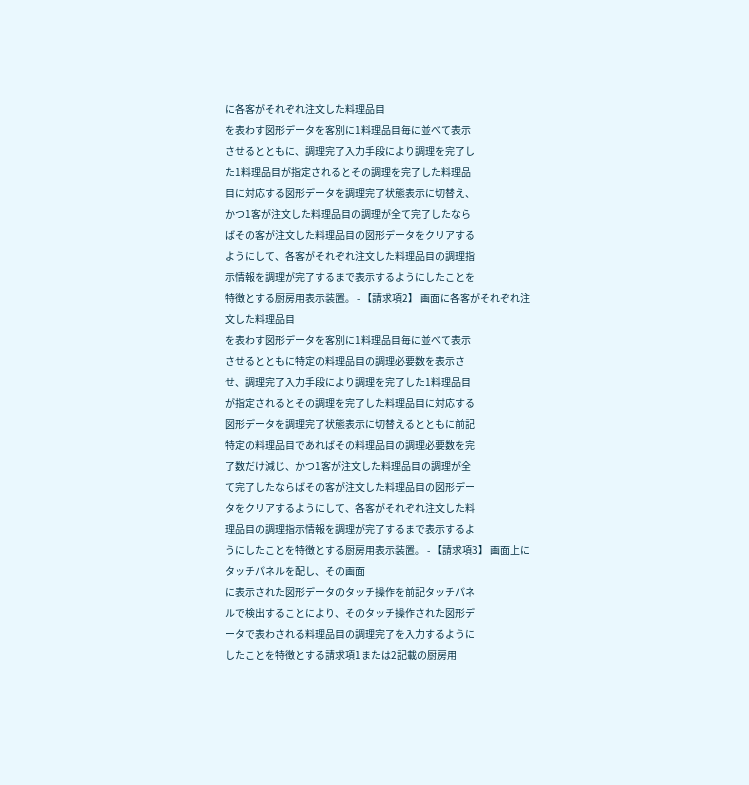に各客がそれぞれ注文した料理品目
を表わす図形データを客別に1料理品目毎に並べて表示
させるとともに、調理完了入力手段により調理を完了し
た1料理品目が指定されるとその調理を完了した料理品
目に対応する図形データを調理完了状態表示に切替え、
かつ1客が注文した料理品目の調理が全て完了したなら
ばその客が注文した料理品目の図形データをクリアする
ようにして、各客がそれぞれ注文した料理品目の調理指
示情報を調理が完了するまで表示するようにしたことを
特徴とする厨房用表示装置。 - 【請求項2】 画面に各客がそれぞれ注文した料理品目
を表わす図形データを客別に1料理品目毎に並べて表示
させるとともに特定の料理品目の調理必要数を表示さ
せ、調理完了入力手段により調理を完了した1料理品目
が指定されるとその調理を完了した料理品目に対応する
図形データを調理完了状態表示に切替えるとともに前記
特定の料理品目であればその料理品目の調理必要数を完
了数だけ減じ、かつ1客が注文した料理品目の調理が全
て完了したならばその客が注文した料理品目の図形デー
タをクリアするようにして、各客がそれぞれ注文した料
理品目の調理指示情報を調理が完了するまで表示するよ
うにしたことを特徴とする厨房用表示装置。 - 【請求項3】 画面上にタッチパネルを配し、その画面
に表示された図形データのタッチ操作を前記タッチパネ
ルで検出することにより、そのタッチ操作された図形デ
ータで表わされる料理品目の調理完了を入力するように
したことを特徴とする請求項1または2記載の厨房用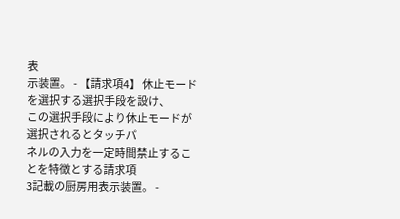表
示装置。 - 【請求項4】 休止モードを選択する選択手段を設け、
この選択手段により休止モードが選択されるとタッチパ
ネルの入力を一定時間禁止することを特徴とする請求項
3記載の厨房用表示装置。 -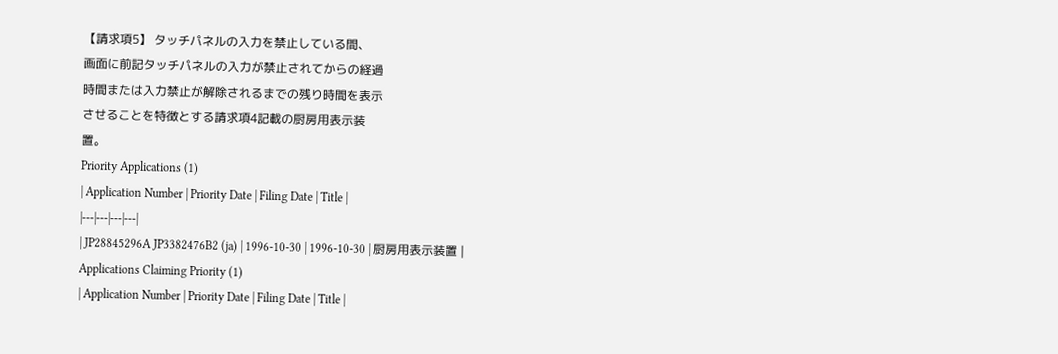【請求項5】 タッチパネルの入力を禁止している間、
画面に前記タッチパネルの入力が禁止されてからの経過
時間または入力禁止が解除されるまでの残り時間を表示
させることを特徴とする請求項4記載の厨房用表示装
置。
Priority Applications (1)
| Application Number | Priority Date | Filing Date | Title |
|---|---|---|---|
| JP28845296A JP3382476B2 (ja) | 1996-10-30 | 1996-10-30 | 厨房用表示装置 |
Applications Claiming Priority (1)
| Application Number | Priority Date | Filing Date | Title |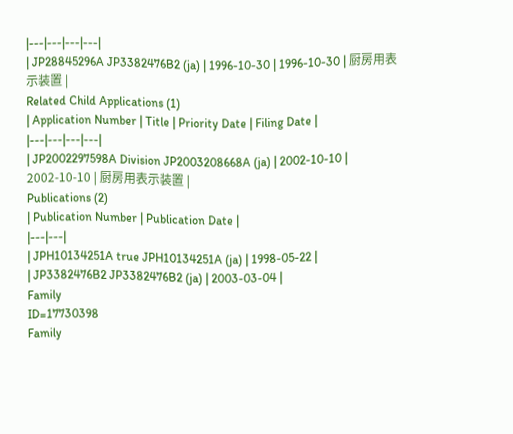|---|---|---|---|
| JP28845296A JP3382476B2 (ja) | 1996-10-30 | 1996-10-30 | 厨房用表示装置 |
Related Child Applications (1)
| Application Number | Title | Priority Date | Filing Date |
|---|---|---|---|
| JP2002297598A Division JP2003208668A (ja) | 2002-10-10 | 2002-10-10 | 厨房用表示装置 |
Publications (2)
| Publication Number | Publication Date |
|---|---|
| JPH10134251A true JPH10134251A (ja) | 1998-05-22 |
| JP3382476B2 JP3382476B2 (ja) | 2003-03-04 |
Family
ID=17730398
Family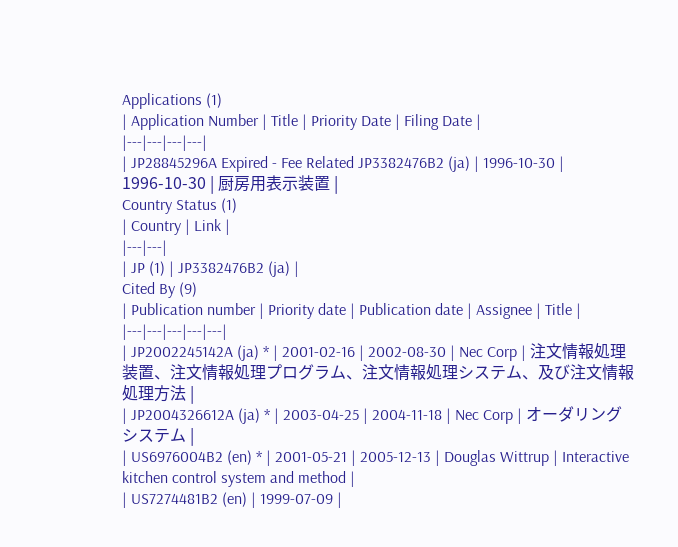Applications (1)
| Application Number | Title | Priority Date | Filing Date |
|---|---|---|---|
| JP28845296A Expired - Fee Related JP3382476B2 (ja) | 1996-10-30 | 1996-10-30 | 厨房用表示装置 |
Country Status (1)
| Country | Link |
|---|---|
| JP (1) | JP3382476B2 (ja) |
Cited By (9)
| Publication number | Priority date | Publication date | Assignee | Title |
|---|---|---|---|---|
| JP2002245142A (ja) * | 2001-02-16 | 2002-08-30 | Nec Corp | 注文情報処理装置、注文情報処理プログラム、注文情報処理システム、及び注文情報処理方法 |
| JP2004326612A (ja) * | 2003-04-25 | 2004-11-18 | Nec Corp | オーダリングシステム |
| US6976004B2 (en) * | 2001-05-21 | 2005-12-13 | Douglas Wittrup | Interactive kitchen control system and method |
| US7274481B2 (en) | 1999-07-09 |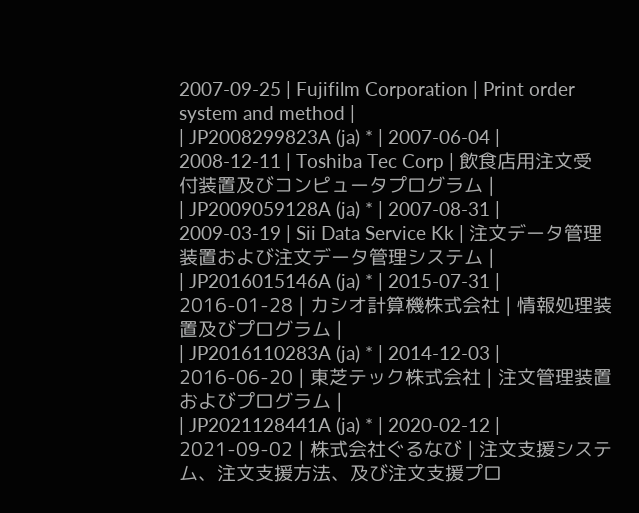2007-09-25 | Fujifilm Corporation | Print order system and method |
| JP2008299823A (ja) * | 2007-06-04 | 2008-12-11 | Toshiba Tec Corp | 飲食店用注文受付装置及びコンピュータプログラム |
| JP2009059128A (ja) * | 2007-08-31 | 2009-03-19 | Sii Data Service Kk | 注文データ管理装置および注文データ管理システム |
| JP2016015146A (ja) * | 2015-07-31 | 2016-01-28 | カシオ計算機株式会社 | 情報処理装置及びプログラム |
| JP2016110283A (ja) * | 2014-12-03 | 2016-06-20 | 東芝テック株式会社 | 注文管理装置およびプログラム |
| JP2021128441A (ja) * | 2020-02-12 | 2021-09-02 | 株式会社ぐるなび | 注文支援システム、注文支援方法、及び注文支援プロ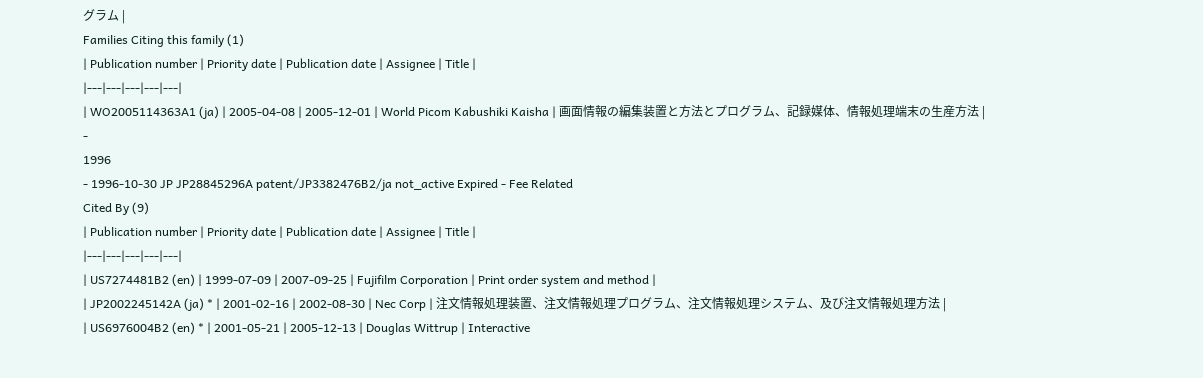グラム |
Families Citing this family (1)
| Publication number | Priority date | Publication date | Assignee | Title |
|---|---|---|---|---|
| WO2005114363A1 (ja) | 2005-04-08 | 2005-12-01 | World Picom Kabushiki Kaisha | 画面情報の編集装置と方法とプログラム、記録媒体、情報処理端末の生産方法 |
-
1996
- 1996-10-30 JP JP28845296A patent/JP3382476B2/ja not_active Expired - Fee Related
Cited By (9)
| Publication number | Priority date | Publication date | Assignee | Title |
|---|---|---|---|---|
| US7274481B2 (en) | 1999-07-09 | 2007-09-25 | Fujifilm Corporation | Print order system and method |
| JP2002245142A (ja) * | 2001-02-16 | 2002-08-30 | Nec Corp | 注文情報処理装置、注文情報処理プログラム、注文情報処理システム、及び注文情報処理方法 |
| US6976004B2 (en) * | 2001-05-21 | 2005-12-13 | Douglas Wittrup | Interactive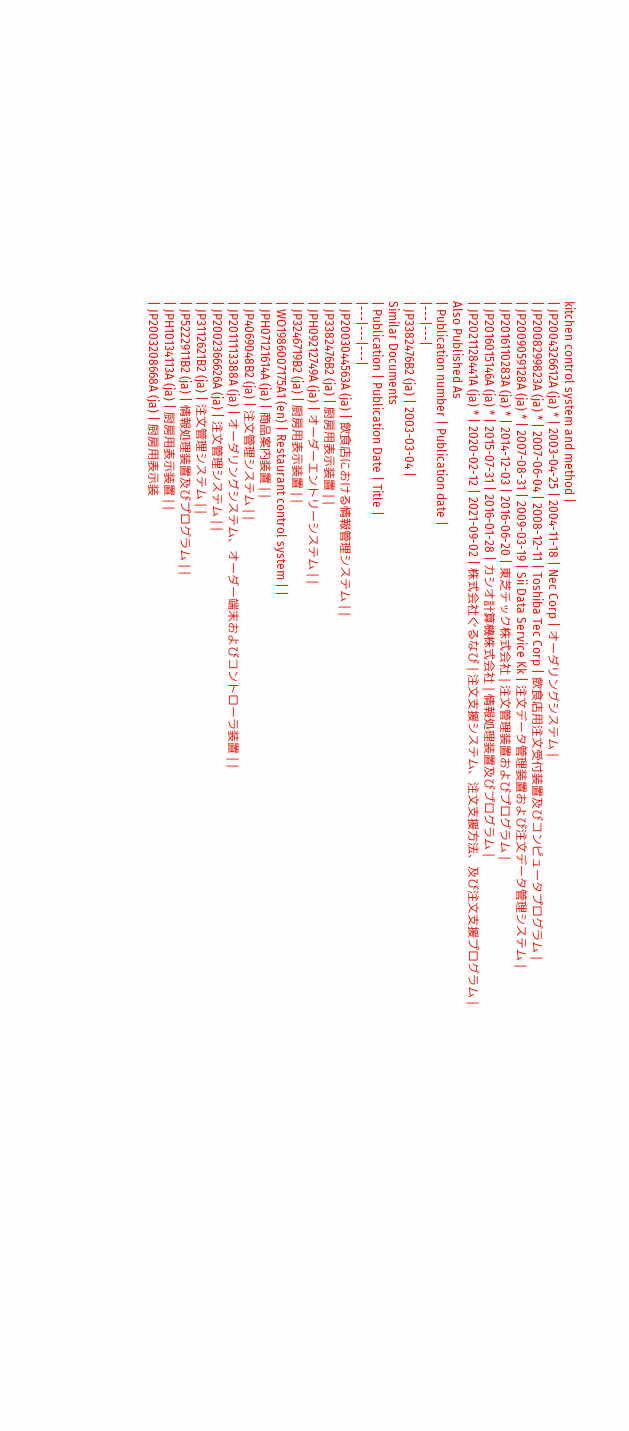kitchen control system and method |
| JP2004326612A (ja) * | 2003-04-25 | 2004-11-18 | Nec Corp | オーダリングシステム |
| JP2008299823A (ja) * | 2007-06-04 | 2008-12-11 | Toshiba Tec Corp | 飲食店用注文受付装置及びコンピュータプログラム |
| JP2009059128A (ja) * | 2007-08-31 | 2009-03-19 | Sii Data Service Kk | 注文データ管理装置および注文データ管理システム |
| JP2016110283A (ja) * | 2014-12-03 | 2016-06-20 | 東芝テック株式会社 | 注文管理装置およびプログラム |
| JP2016015146A (ja) * | 2015-07-31 | 2016-01-28 | カシオ計算機株式会社 | 情報処理装置及びプログラム |
| JP2021128441A (ja) * | 2020-02-12 | 2021-09-02 | 株式会社ぐるなび | 注文支援システム、注文支援方法、及び注文支援プログラム |
Also Published As
| Publication number | Publication date |
|---|---|
| JP3382476B2 (ja) | 2003-03-04 |
Similar Documents
| Publication | Publication Date | Title |
|---|---|---|
| JP2003044563A (ja) | 飲食店における情報管理システム | |
| JP3382476B2 (ja) | 厨房用表示装置 | |
| JPH09212749A (ja) | オーダーエントリーシステム | |
| JP3246719B2 (ja) | 厨房用表示装置 | |
| WO1986007175A1 (en) | Restaurant control system | |
| JPH07121614A (ja) | 商品案内装置 | |
| JP4069048B2 (ja) | 注文管理システム | |
| JP2011113388A (ja) | オーダリングシステム、オーダー端末およびコントローラ装置 | |
| JP2002366626A (ja) | 注文管理システム | |
| JP3112621B2 (ja) | 注文管理システム | |
| JP5222911B2 (ja) | 情報処理装置及びプログラム | |
| JPH10134113A (ja) | 厨房用表示装置 | |
| JP2003208668A (ja) | 厨房用表示装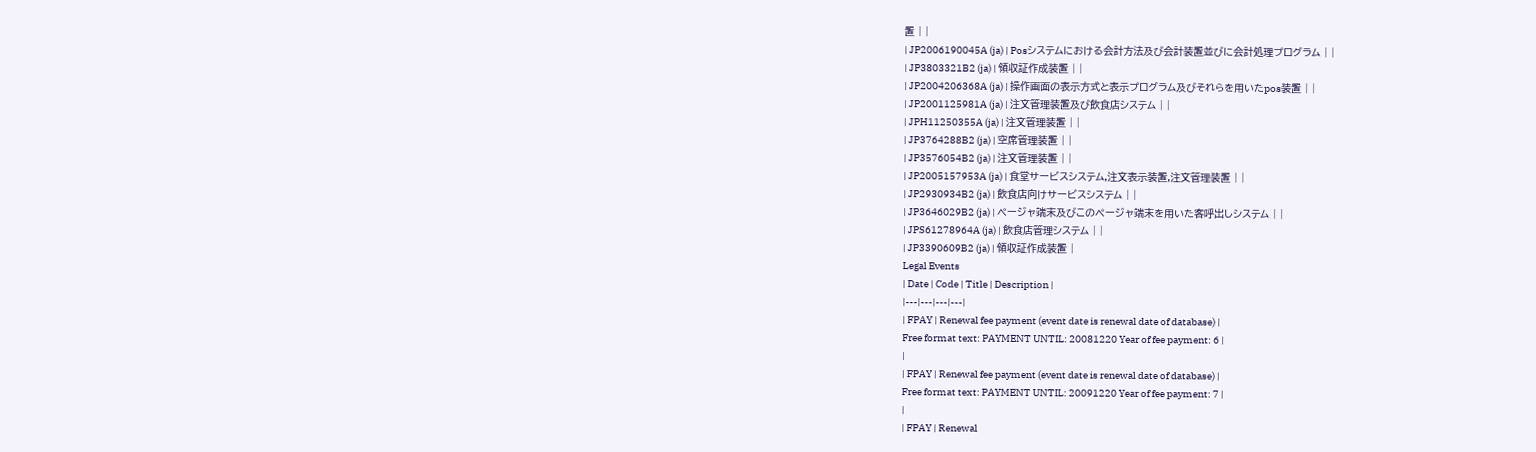置 | |
| JP2006190045A (ja) | Posシステムにおける会計方法及び会計装置並びに会計処理プログラム | |
| JP3803321B2 (ja) | 領収証作成装置 | |
| JP2004206368A (ja) | 操作画面の表示方式と表示プログラム及びそれらを用いたpos装置 | |
| JP2001125981A (ja) | 注文管理装置及び飲食店システム | |
| JPH11250355A (ja) | 注文管理装置 | |
| JP3764288B2 (ja) | 空席管理装置 | |
| JP3576054B2 (ja) | 注文管理装置 | |
| JP2005157953A (ja) | 食堂サービスシステム,注文表示装置,注文管理装置 | |
| JP2930934B2 (ja) | 飲食店向けサービスシステム | |
| JP3646029B2 (ja) | ページャ端末及びこのページャ端末を用いた客呼出しシステム | |
| JPS61278964A (ja) | 飲食店管理システム | |
| JP3390609B2 (ja) | 領収証作成装置 |
Legal Events
| Date | Code | Title | Description |
|---|---|---|---|
| FPAY | Renewal fee payment (event date is renewal date of database) |
Free format text: PAYMENT UNTIL: 20081220 Year of fee payment: 6 |
|
| FPAY | Renewal fee payment (event date is renewal date of database) |
Free format text: PAYMENT UNTIL: 20091220 Year of fee payment: 7 |
|
| FPAY | Renewal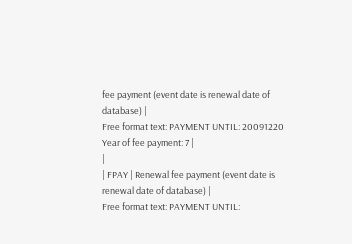fee payment (event date is renewal date of database) |
Free format text: PAYMENT UNTIL: 20091220 Year of fee payment: 7 |
|
| FPAY | Renewal fee payment (event date is renewal date of database) |
Free format text: PAYMENT UNTIL: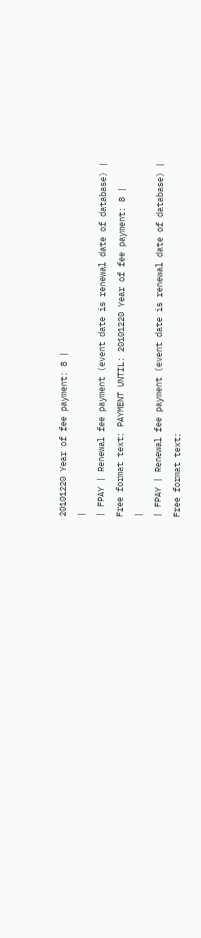20101220 Year of fee payment: 8 |
|
| FPAY | Renewal fee payment (event date is renewal date of database) |
Free format text: PAYMENT UNTIL: 20101220 Year of fee payment: 8 |
|
| FPAY | Renewal fee payment (event date is renewal date of database) |
Free format text: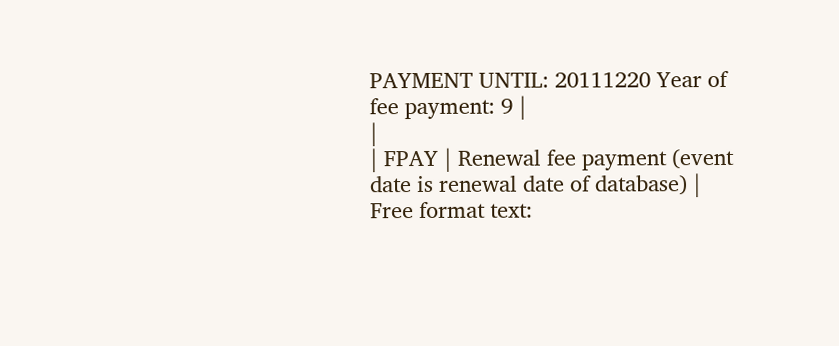PAYMENT UNTIL: 20111220 Year of fee payment: 9 |
|
| FPAY | Renewal fee payment (event date is renewal date of database) |
Free format text: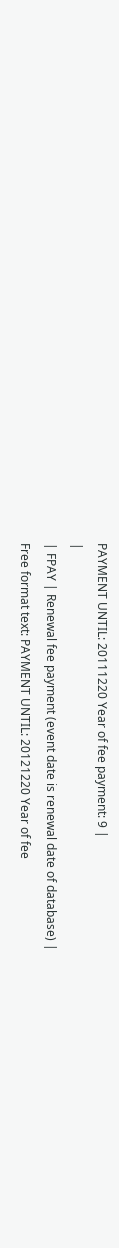PAYMENT UNTIL: 20111220 Year of fee payment: 9 |
|
| FPAY | Renewal fee payment (event date is renewal date of database) |
Free format text: PAYMENT UNTIL: 20121220 Year of fee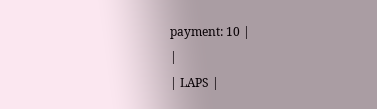payment: 10 |
|
| LAPS |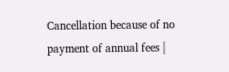Cancellation because of no payment of annual fees |